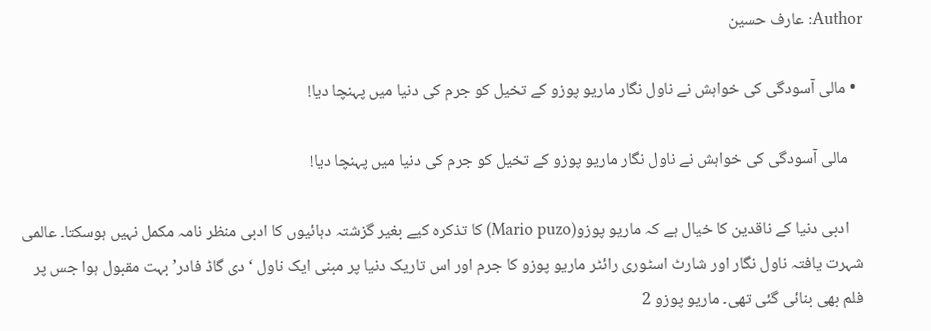Author: عارف حسین

  • مالی آسودگی کی خواہش نے ناول نگار ماریو پوزو کے تخیل کو جرم کی دنیا میں پہنچا دیا!

    مالی آسودگی کی خواہش نے ناول نگار ماریو پوزو کے تخیل کو جرم کی دنیا میں پہنچا دیا!

    ادبی دنیا کے ناقدین کا خیال ہے کہ ماریو پوزو(Mario puzo) کا تذکرہ کیے بغیر گزشتہ دہائیوں کا ادبی منظر نامہ مکمل نہیں ہوسکتا۔ عالمی شہرت یافتہ ناول نگار اور شارٹ اسٹوری رائٹر ماریو پوزو کا جرم اور اس تاریک دنیا پر مبنی ایک ناول ‘دی گاڈ فادر’ بہت مقبول ہوا جس پر فلم بھی بنائی گئی تھی۔ ماریو پوزو 2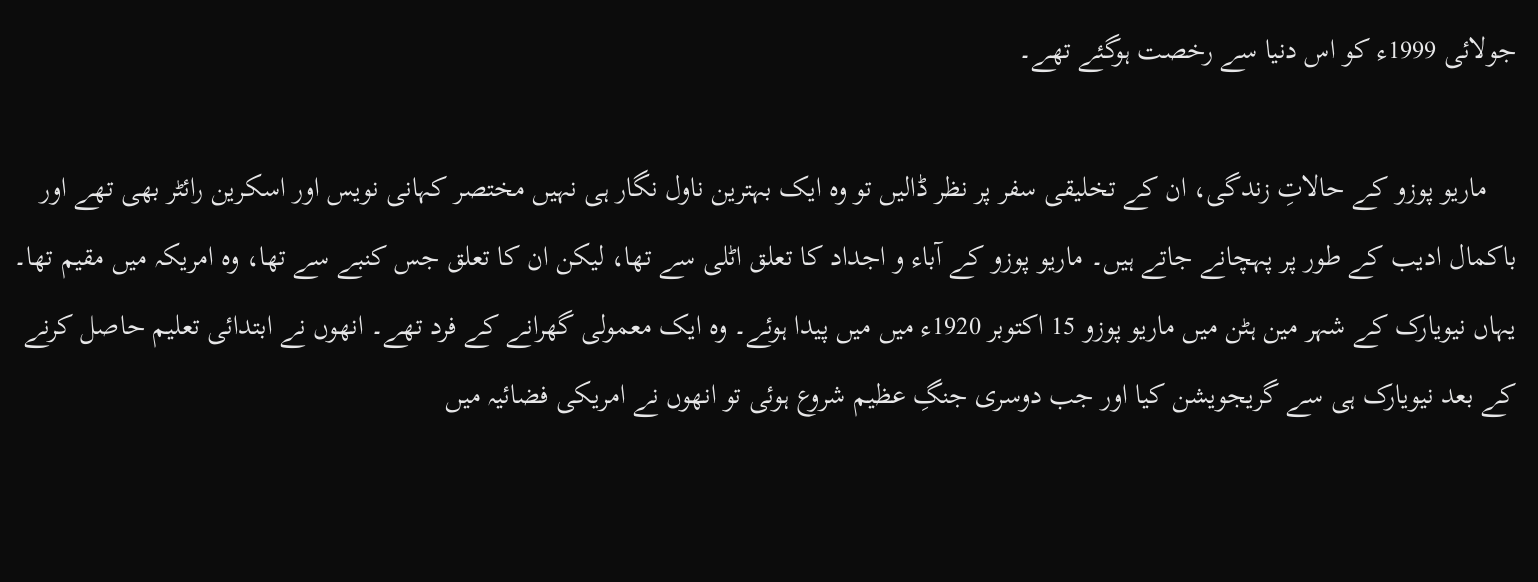جولائی 1999ء کو اس دنیا سے رخصت ہوگئے تھے۔

    ماریو پوزو کے حالاتِ زندگی، ان کے تخلیقی سفر پر نظر ڈالیں تو وہ ایک بہترین ناول نگار ہی نہیں مختصر کہانی نویس اور اسکرین رائٹر بھی تھے اور باکمال ادیب کے طور پر پہچانے جاتے ہیں۔ ماریو پوزو کے آباء و اجداد کا تعلق اٹلی سے تھا، لیکن ان کا تعلق جس کنبے سے تھا، وہ امریکہ میں مقیم تھا۔ یہاں نیویارک کے شہر مین ہٹن میں ماریو پوزو 15 اکتوبر 1920ء میں میں پیدا ہوئے۔ وہ ایک معمولی گھرانے کے فرد تھے۔ انھوں نے ابتدائی تعلیم حاصل کرنے کے بعد نیویارک ہی سے گریجویشن کیا اور جب دوسری جنگِ عظیم شروع ہوئی تو انھوں‌ نے امریکی فضائیہ میں‌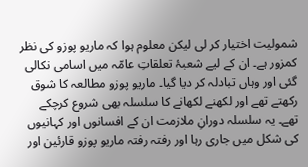شمولیت اختیار کر لی لیکن معلوم ہوا کہ ماریو پوزو کی نظر کمزور ہے۔ ان کے لیے شعبۂ تعلقاتِ عامّہ میں اسامی نکالی گئی اور وہاں تبادلہ کر دیا گیا۔ ماریو پوزو مطالعہ کا شوق رکھتے تھے اور لکھنے لکھانے کا سلسلہ بھی شروع کرچکے تھے۔ یہ سلسلہ دورانِ ملازمت ان کے افسانوں اور کہانیوں‌ کی شکل میں جاری رہا اور رفتہ رفتہ ماریو پوزو قارئین اور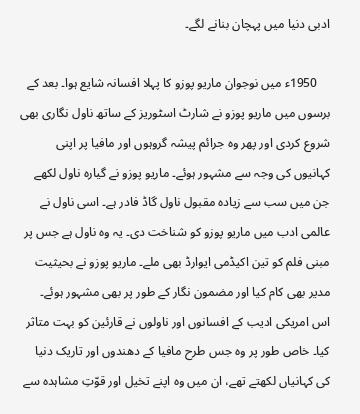ادبی دنیا میں پہچان بنانے لگے۔

    1950ء میں نوجوان ماریو پوزو کا پہلا افسانہ شایع ہوا۔ بعد کے برسوں‌ میں ماریو پوزو نے شارٹ اسٹوریز کے ساتھ ناول نگاری بھی شروع کردی اور پھر وہ جرائم پیشہ گروہوں اور مافیا پر اپنی کہانیوں‌ کی وجہ سے مشہور ہوئے۔ ماریو پوزو نے گیارہ ناول لکھے جن میں سب سے زیادہ مقبول ناول گاڈ فادر ہے۔ اسی ناول نے عالمی ادب میں ماریو پوزو کو شناخت دی۔ یہ وہ ناول ہے جس پر مبنی فلم کو تین اکیڈمی ایوارڈ بھی ملے۔ ماریو پوزو نے بحیثیت مدیر بھی کام کیا اور مضمون نگار کے طور پر بھی مشہور ہوئے۔ اس امریکی ادیب کے افسانوں اور ناولوں نے قارئین کو بہت متاثر کیا۔ خاص طور پر وہ جس طرح مافیا کے دھندوں اور تاریک دنیا کی کہانیاں‌ لکھتے تھے، ان میں وہ اپنے تخیل اور قوّتِ مشاہدہ سے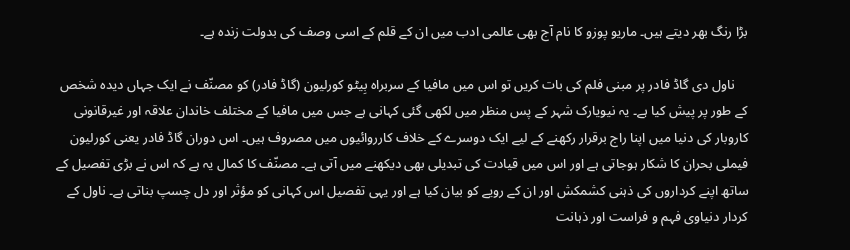بڑا رنگ بھر دیتے ہیں۔ ماریو پوزو کا نام آج بھی عالمی ادب میں ان کے قلم کے اسی وصف کی بدولت زندہ ہے۔

    ناول دی گاڈ فادر پر مبنی فلم کی بات کریں تو اس میں‌ مافیا کے سربراہ بِیٹو کورلیون (گاڈ فادر) کو مصنّف نے ایک جہاں دیدہ شخص کے طور پر پیش کیا ہے۔ یہ نیویارک شہر کے پس منظر میں لکھی گئی کہانی ہے جس میں مافیا کے مختلف خاندان علاقہ اور غیرقانونی کاروبار کی دنیا میں اپنا راج برقرار رکھنے کے لیے ایک دوسرے کے خلاف کارروائیوں میں مصروف ہیں۔ اس دوران گاڈ فادر یعنی کورلیون فیملی بحران کا شکار ہوجاتی ہے اور اس میں قیادت کی تبدیلی بھی دیکھنے میں آتی ہے۔ مصنّف کا کمال یہ ہے کہ اس نے بڑی تفصیل کے ساتھ اپنے کرداروں کی ذہنی کشمکش اور ان کے رویے کو‌ بیان کیا ہے اور یہی تفصیل اس کہانی کو مؤثر اور دل چسپ بناتی ہے۔ ناول کے کردار دنیاوی فہم و فراست اور ذہانت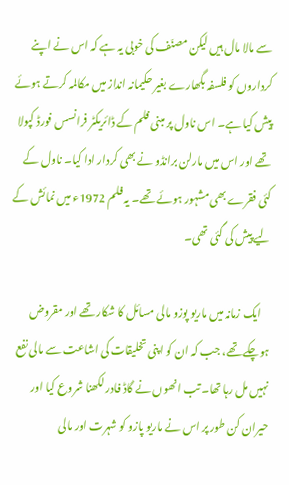سے مالا مال ہیں لیکن مصنّف کی خوبی یہ ہے کہ اس نے اپنے کرداروں کو فلسفہ بگھارے بغیر حکیمانہ انداز میں‌ مکالمہ کرتے ہوئے پیش کیا ہے۔ اس ناول پر مبنی فلم کے ڈائریکٹر فرانسس فورڈ کپولا تھے اور اس میں مارلن برانڈو نے بھی کردار ادا کیا۔ ناول کے کئی فقرے بھی مشہور ہوئے تھے۔ یہ فلم 1972ء میں نمائش کے لیے پیش کی گئی تھی۔

    ایک زمانہ میں ماریو پوزو مالی مسائل کا شکار تھے اور مقروض ہوچکے تھے، جب کہ ان کو اپنی تخلیقات کی اشاعت سے مالی نفع نہیں‌ مل رہا تھا۔ تب انھوں‌ نے گاڈ فادر لکھنا شروع کیا اور حیران کن طور پر اس نے ماریو پازو کو شہرت اور مالی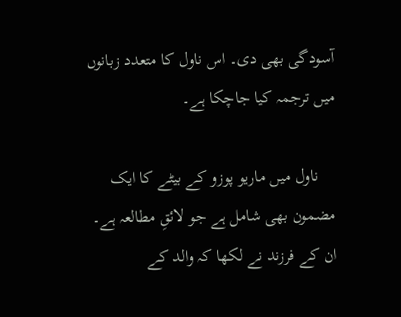آسودگی بھی دی۔ اس ناول کا متعدد زبانوں‌ میں ترجمہ کیا جاچکا ہے۔

    ناول میں ماریو پوزو کے بیٹے کا ایک مضمون بھی شامل ہے جو لائقِ مطالعہ ہے۔ ان کے فرزند نے لکھا کہ والد کے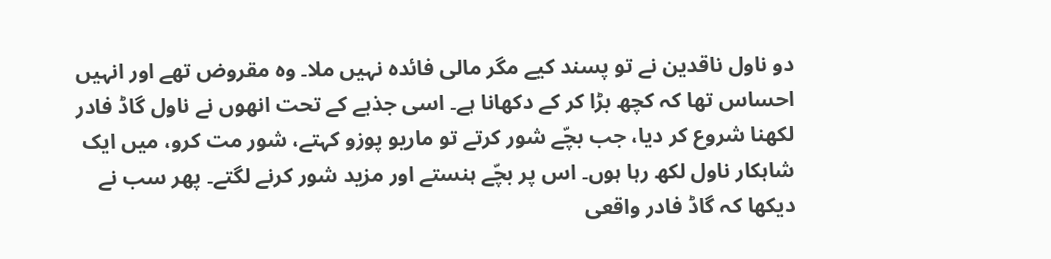دو ناول ناقدین نے تو پسند کیے مگر مالی فائدہ نہیں ملا۔ وہ مقروض تھے اور انہیں احساس تھا کہ کچھ بڑا کر کے دکھانا ہے۔ اسی جذبے کے تحت انھوں نے ناول گاڈ فادر لکھنا شروع کر دیا، جب بچّے شور کرتے تو ماریو پوزو کہتے، شور مت کرو، میں ایک شاہکار ناول لکھ رہا ہوں۔ اس پر بچّے ہنستے اور مزید شور کرنے لگتے۔ پھر سب نے دیکھا کہ گاڈ فادر واقعی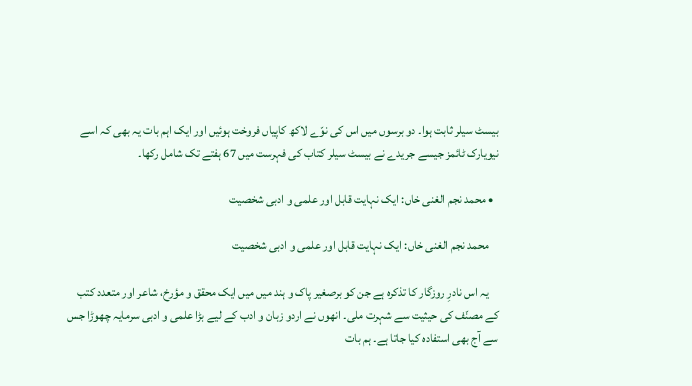بیسٹ سیلر ثابت ہوا۔ دو برسوں میں اس کی نوّے لاکھ کاپیاں فروخت ہوئیں اور ایک اہم بات یہ بھی کہ اسے نیویارک ٹائمز جیسے جریدے نے بیسٹ سیلر کتاب کی فہرست میں 67 ہفتے تک شامل رکھا۔

  • محمد نجم الغنی خاں: ایک نہایت قابل اور علمی و ادبی شخصیت

    محمد نجم الغنی خاں: ایک نہایت قابل اور علمی و ادبی شخصیت

    یہ اس نادرِ روزگار کا تذکرہ ہے جن کو برصغیر پاک و ہند میں میں ایک محقق و مؤرخ، شاعر اور متعدد کتب کے مصنّف کی حیثیت سے شہرت ملی۔ انھوں نے اردو زبان و ادب کے لیے بڑا علمی و ادبی سرمایہ چھوڑا جس سے آج بھی استفادہ کیا جاتا ہے۔ ہم بات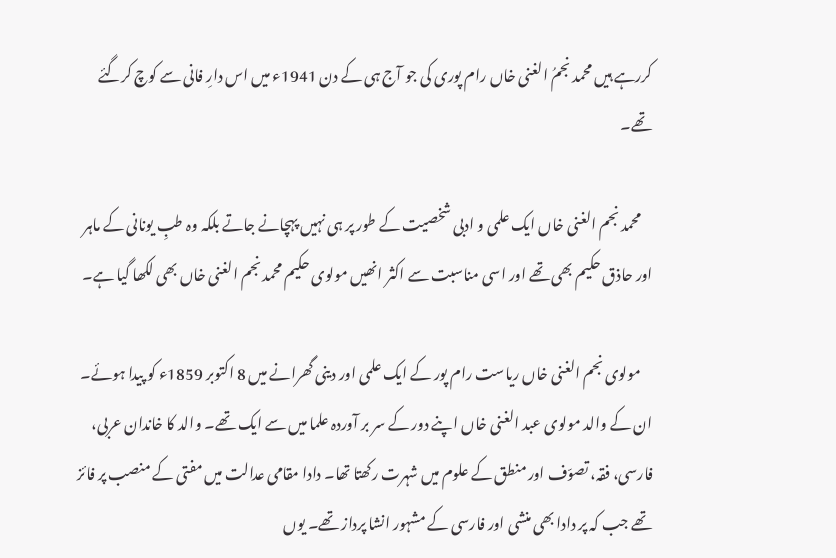کررہے ہیں محمد نجمُ الغنی خاں رام پوری کی جو آج ہی کے دن 1941ء میں اس دارِ‌ فانی سے کوچ کرگئے تھے۔

    محمد نجم الغنی خاں ایک علمی و ادبی شخصیت کے طور پر ہی نہیں پہچانے جاتے بلکہ وہ طبِ یونانی کے ماہر اور حاذق حکیم بھی تھے اور اسی مناسبت سے اکثر انھیں مولوی حکیم محمد نجم الغنی خاں بھی لکھا گیا ہے۔

    مولوی نجم الغنی خاں ریاست رام پور کے ایک علمی اور دینی گھرانے میں 8 اکتوبر 1859ء کو پیدا ہوئے۔ ان کے والد مولوی عبد الغنی خاں اپنے دور کے سر بر آوردہ علما میں سے ایک تھے۔ والد کا خاندان عربی، فارسی، فقہ، تصوّف اور منطق کے علوم میں شہرت رکھتا تھا۔ دادا مقامی عدالت میں مفتی کے منصب پر فائز تھے جب کہ پر دادا بھی منشی اور فارسی کے مشہور انشا پرداز تھے۔ یوں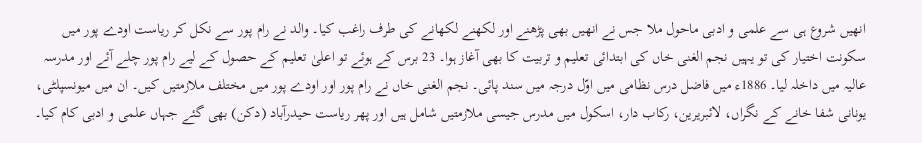انھیں شروع ہی سے علمی و ادبی ماحول ملا جس نے انھیں بھی پڑھنے اور لکھنے لکھانے کی طرف راغب کیا۔ والد نے رام پور سے نکل کر ریاست اودے پور میں سکونت اختیار کی تو یہیں نجم الغنی خاں کی ابتدائی تعلیم و تربیت کا بھی آغاز ہوا۔ 23 برس کے ہوئے تو اعلیٰ تعلیم کے حصول کے لیے رام پور چلے آئے اور مدرسہ عالیہ میں داخلہ لیا۔ 1886ء میں فاضل درس نظامی میں اوّل درجہ میں‌ سند پائی۔ نجم الغنی خاں نے رام پور اور اودے پور میں مختلف ملازمتیں کیں۔ ان میں میونسپلٹی، یونانی شفا خانے کے نگراں، لائبریرین، رکاب دار، اسکول میں مدرس جیسی ملازمتیں شامل ہیں اور پھر ریاست حیدرآباد (دکن) بھی گئے جہاں علمی و ادبی کام کیا۔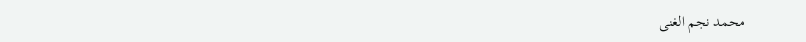محمد نجم الغنی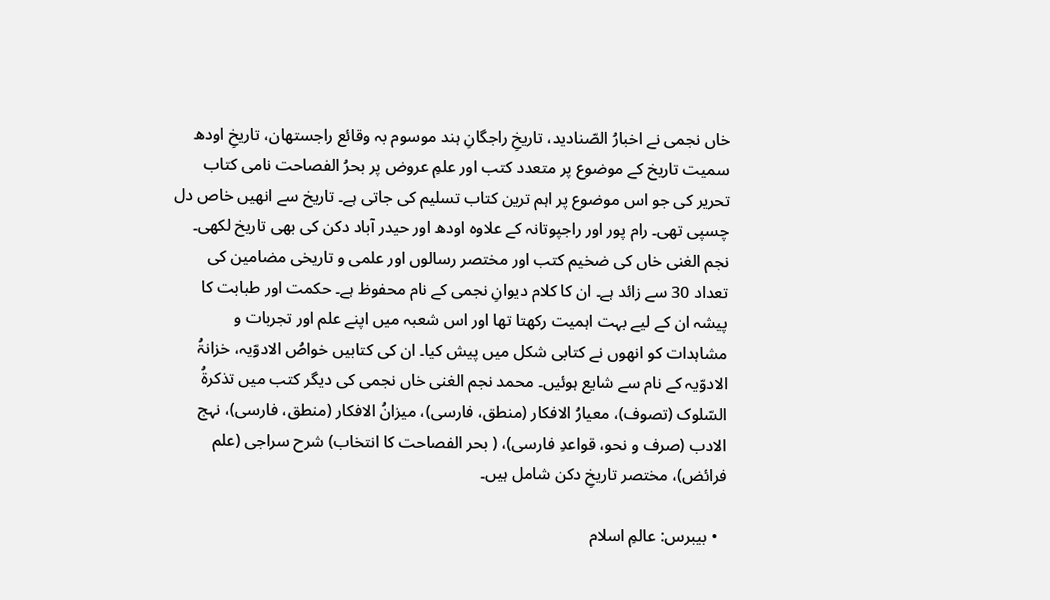خاں نجمی نے اخبارُ الصّنادید، تاریخِ راجگانِ ہند موسوم بہ وقائع راجستھان، تاریخِ اودھ سمیت تاریخ کے موضوع پر متعدد کتب اور علمِ عروض پر بحرُ الفصاحت نامی کتاب تحریر کی جو اس موضوع پر اہم ترین کتاب تسلیم کی جاتی ہے۔ تاریخ سے انھیں خاص دل چسپی تھی۔ رام پور اور راجپوتانہ کے علاوہ اودھ اور حیدر آباد دکن کی بھی تاریخ لکھی۔ نجم الغنی خاں کی ضخیم کتب اور مختصر رسالوں اور علمی و تاریخی مضامین کی تعداد 30 سے زائد ہے۔ ان کا کلام دیوانِ نجمی کے نام محفوظ ہے۔ حکمت اور طبابت کا پیشہ ان کے لیے بہت اہمیت رکھتا تھا اور اس شعبہ میں اپنے علم اور تجربات و مشاہدات کو انھوں نے کتابی شکل میں پیش کیا۔ ان کی کتابیں خواصُ الادوّیہ، خزانۃُ الادوّیہ کے نام سے شایع ہوئیں۔ محمد نجم الغنی خاں نجمی کی دیگر کتب میں تذکرۃُ السّلوک (تصوف)، معیارُ الافکار (منطق، فارسی)، میزانُ الافکار (منطق، فارسی)، نہج الادب (صرف و نحو، قواعدِ فارسی)، ( بحر الفصاحت کا انتخاب) شرح سراجی (علم فرائض)، مختصر تاریخِ دکن شامل ہیں۔

  • بیبرس: عالمِ اسلام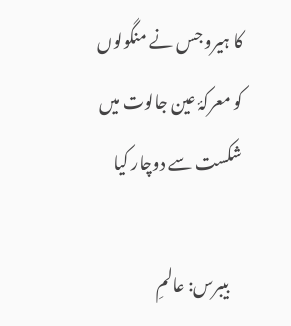کا ہیرو جس نے منگولوں کو معرکۂ عین جالوت میں شکست سے دوچار کیا

    بیبرس: عالمِ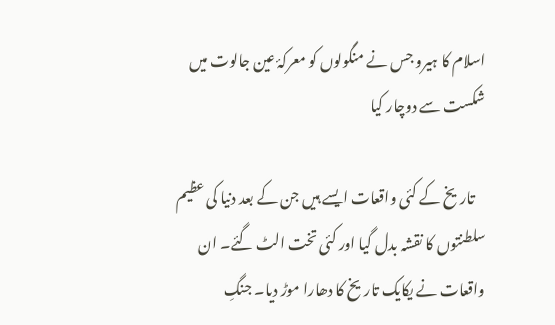اسلام کا ہیرو جس نے منگولوں کو معرکۂ عین جالوت میں شکست سے دوچار کیا

    تاریخ کے کئی واقعات ایسے ہیں‌ جن کے بعد دنیا کی عظیم سلطنتوں کا نقشہ بدل گیا اور کئی تخت الٹ گئے۔ ان واقعات نے یکایک تاریخ کا دھارا موڑ دیا۔ جنگِ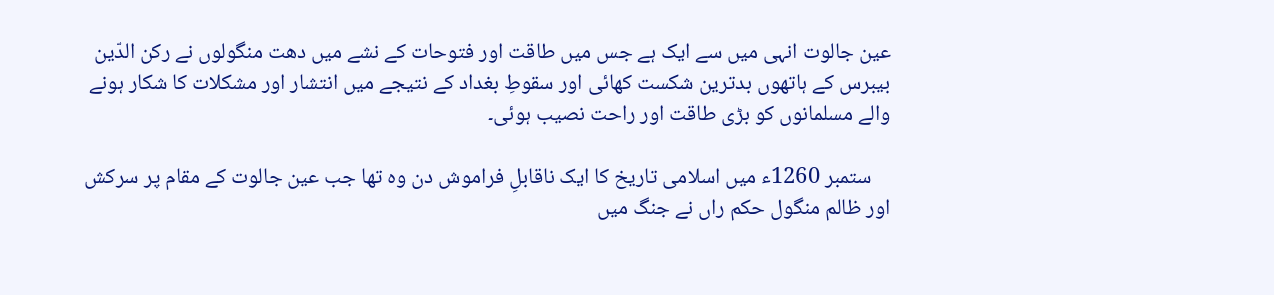عین جالوت انہی میں سے ایک ہے جس میں طاقت اور فتوحات کے نشے میں دھت منگولوں نے رکن الدّین بیبرس کے ہاتھوں بدترین شکست کھائی اور سقوطِ‌ بغداد کے نتیجے میں انتشار اور مشکلات کا شکار ہونے والے مسلمانوں کو بڑی طاقت اور راحت نصیب ہوئی۔

    ستمبر 1260ء میں اسلامی تاریخ کا ایک ناقابلِ فراموش دن وہ تھا جب عین جالوت کے مقام پر سرکش اور ظالم منگول حکم راں نے جنگ میں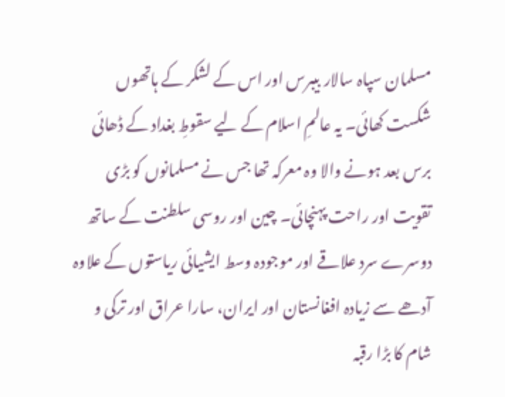مسلمان سپاہ سالار بیبرس اور اس کے لشکر کے ہاتھوں شکست کھائی۔ یہ عالمِ اسلام کے لیے سقوطِ بغداد کے ڈھائی برس بعد ہونے والا وہ معرکہ تھا جس نے مسلمانوں کو بڑی تقویت اور راحت پہنچائی۔ چین اور روسی سلطنت کے ساتھ دوسرے سرد علاقے اور موجودہ وسط ایشیائی ریاستوں کے علاوہ آدھے سے زیادہ افغانستان اور ایران، سارا عراق اور ترکی و شام کا بڑا رقبہ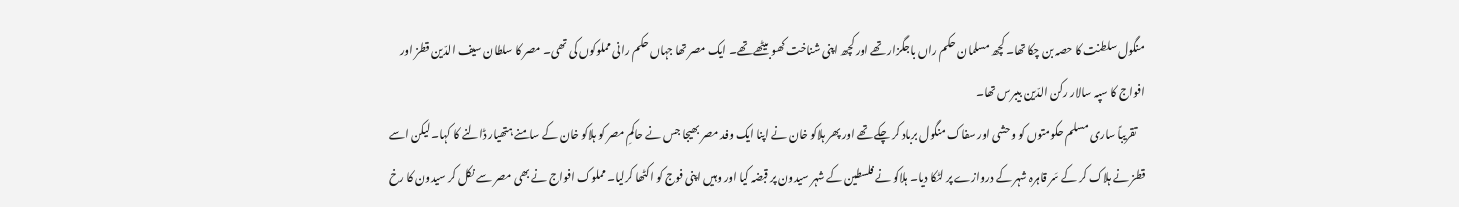منگول سلطنت کا حصہ بن چکا تھا۔ کچھ مسلمان حکم راں باجگزار تھے اور کچھ اپنی شناخت کھو بیٹھے تھے۔ ایک مصر تھا جہاں حکم رانی مملوکوں کی تھی۔ مصر کا سلطان سیف الدّین قطز اور افواج کا سپہ سالار رکن الدّین بیبرس تھا۔
    تقریباً ساری مسلم حکومتوں کو وحشی اور سفاک منگول برباد کر چکے تھے اور پھر ہلاکو خان نے اپنا ایک وفد مصر بھیجا جس نے حاکمِ مصر کو ہلاکو خان کے سامنے ہتھیار ڈالنے کا کہا۔ لیکن اسے قطز نے ہلاک کر کے سَر قاہرہ شہر کے دروازے پر لٹکا دیا۔ ہلاکو نے فلسطین کے شہر سیدون پر قبضہ کیا اور وہیں اپنی فوج کو اکٹھا کرلیا۔ مملوک افواج نے بھی مصر سے نکل کر سیدون کا رخ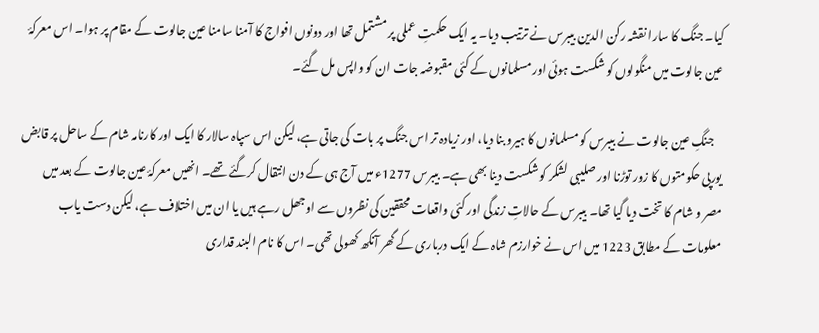کیا۔ جنگ کا سارا نقشہ رکن الدین بیبرس نے ترتیب دیا۔ یہ ایک حکمتِ‌ عملی پر مشتمل تھا اور دونوں افواج کا آمنا سامنا عین جالوت کے مقام پر ہوا۔ اس معرکۂ عین جالوت میں منگولوں کو شکست ہوئی اور مسلمانوں کے کئی مقبوضہ جات ان کو واپس مل گئے۔

    جنگِ عین جالوت نے بیبرس کو مسلمانوں‌ کا ہیرو بنا دیا، اور زیادہ تر اس جنگ پر بات کی جاتی ہے، لیکن اس سپاہ سالار کا ایک اور کارنامہ شام کے ساحل پر قابض یورپی حکومتوں کا زور توڑنا اور صلیبی لشکر کو شکست دینا بھی ہے۔ بیبرس 1277ء میں آج ہی کے دن انتقال کرگئے تھے۔ انھیں معرکۂ عین جالوت کے بعد میں مصر و شام کا تخت دیا گیا تھا۔ بیبرس کے حالاتِ زندگی اور کئی واقعات محققین کی نظروں سے اوجھل رہے ہیں یا ان میں‌ اختلاف ہے، لیکن دست یاب معلومات کے مطابق 1223 میں اس نے خوارزم شاہ کے ایک درباری کے گھر آنکھ کھولی تھی۔ اس کا نام البند قداری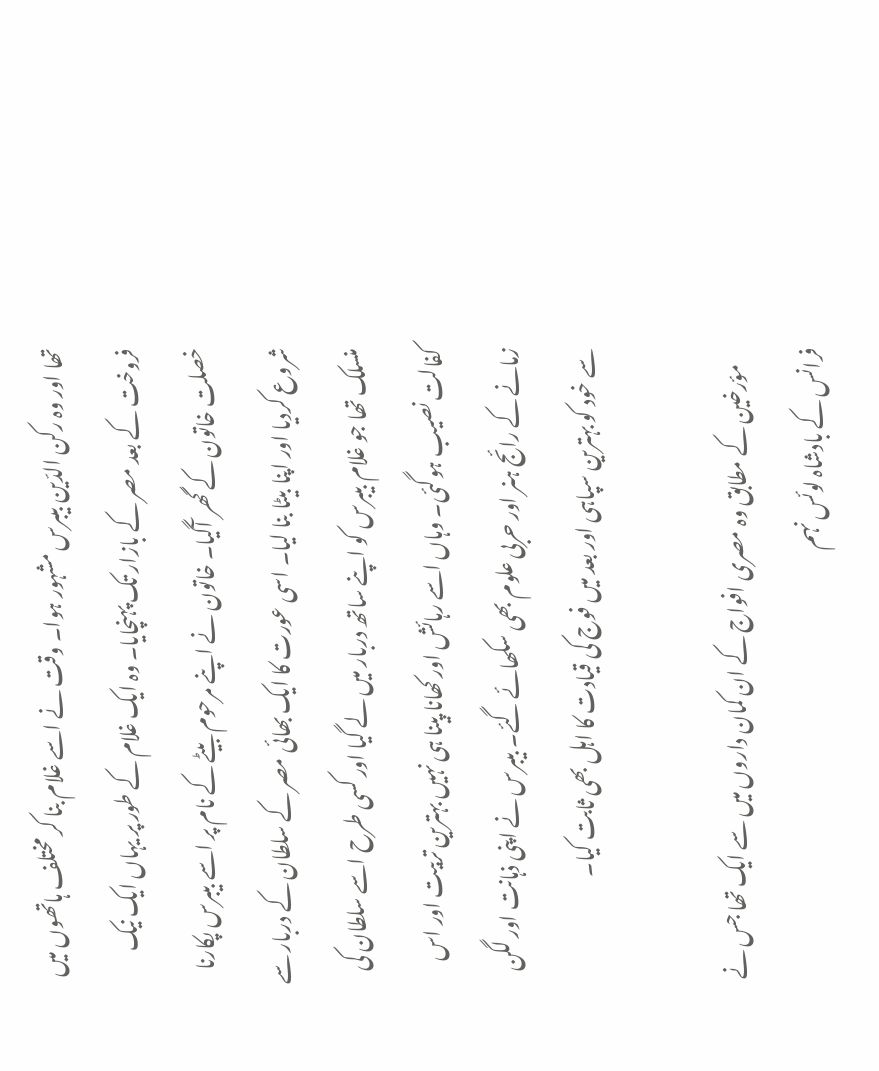تھا اور وہ رکن الدّین بیبرس مشہور ہوا۔ وقت نے اسے غلام بنا کر مختلف ہاتھوں میں فروخت کے بعد مصر کے بازار تک پہنچایا۔ وہ ایک غلام کے طور پر یہاں ایک نیک خصلت خاتون کے گھر آگیا۔ خاتون نے اپنے مرحوم بیٹے کے نام پر اسے بیبرس پکارنا شروع کردیا اور اپنا بیٹا بنا لیا۔ اسی عورت کا ایک بھائی مصر کے سلطان کے دربار سے منسلک تھا جو غلام بیبرس کو اپنے ساتھ دربار میں لے گیا اور کسی طرح اسے سلطان کی کفالت نصیب ہوگئی۔ وہاں اسے رہائش اور کھانا پینا ہی نہیں‌ بہترین تربیت اور اس زمانے کے رائج ہنر اور حربی علوم بھی سکھائے گئے۔ بیبرس نے اپنی ذہانت اور لگن سے خود کو بہترین سپاہی اور بعد میں‌ فوج کی قیادت کا اہل بھی ثابت کیا۔

    مؤرخین کے مطابق وہ مصری افواج کے ان کمان داروں میں سے ایک تھا جس نے فرانس کے بادشاہ لوئس نہم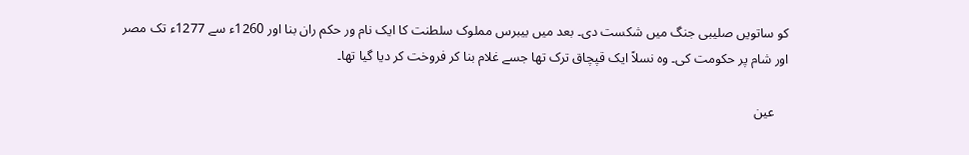کو ساتویں صلیبی جنگ میں شکست دی۔ بعد میں بیبرس مملوک سلطنت کا ایک نام ور حکم ران بنا اور 1260ء سے 1277ء تک مصر اور شام پر حکومت کی۔ وہ نسلاً ایک قپچاق ترک تھا جسے غلام بنا کر فروخت کر دیا گیا تھا۔

    عین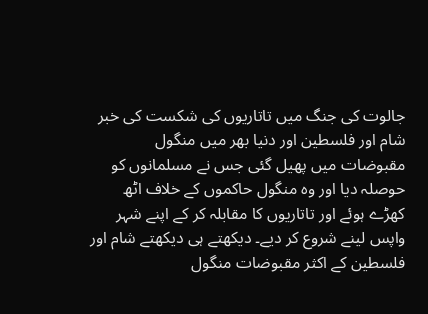جالوت کی جنگ میں تاتاریوں کی شکست کی خبر شام اور فلسطین اور دنیا بھر میں منگول مقبوضات میں پھیل گئی جس نے مسلمانوں کو حوصلہ دیا اور وہ منگول حاکموں کے خلاف اٹھ کھڑے ہوئے اور تاتاریوں کا مقابلہ کر کے اپنے شہر واپس لینے شروع کر دیے۔ دیکھتے ہی دیکھتے شام اور فلسطین کے اکثر مقبوضات منگول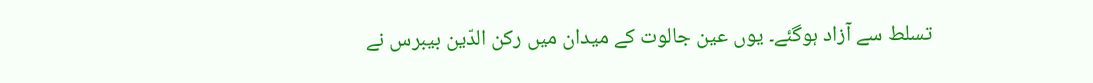تسلط سے آزاد ہوگئے۔ یوں عین جالوت کے میدان میں‌ رکن الدّین بیبرس نے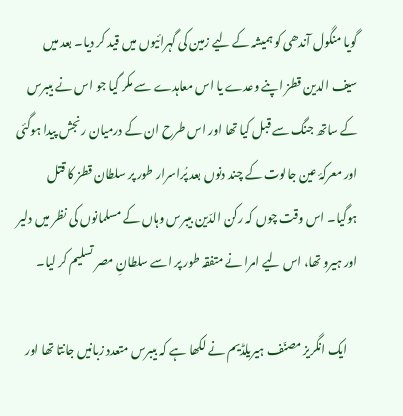گویا منگول آندھی کو ہمیشہ کے لیے زمین کی گہرائیوں‌ میں قید کر دیا۔ بعد میں سیف الدین قطز اپنے وعدے یا اس معاہدے سے مکر گیا جو اس نے بیبرس کے ساتھ جنگ سے قبل کیا تھا اور اس طرح ان کے درمیان رنجش پیدا ہوگئی اور معرکۂ عین جالوت کے چند دنوں بعد پُراسرار طور پر سلطان قطز کا قتل ہوگیا۔ اس وقت چوں کہ رکن الدّین بیبرس وہاں کے مسلمانوں کی نظر میں‌ دلیر اور ہیرو تھا، اس لیے امرا نے متفقہ طور پر اسے سلطانِ مصر تسلیم کر لیا۔

    ایک انگریز مصنّف ہیریلڈیم نے لکھا ہے کہ بیبرس متعدد زبانیں‌ جانتا تھا اور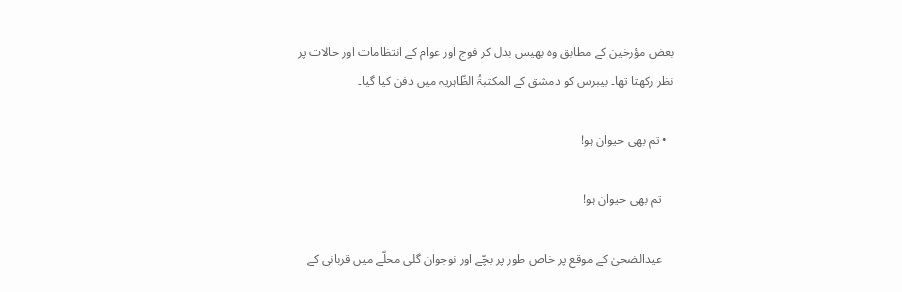بعض‌ مؤرخین کے مطابق وہ بھیس بدل کر فوج اور عوام کے انتظامات اور حالات پر نظر رکھتا تھا۔ بیبرس کو دمشق کے المکتبۃُ الظّاہریہ میں‌ دفن کیا گیا۔

  • تم بھی حیوان ہو!

    تم بھی حیوان ہو!

    عیدالضحیٰ کے موقع پر خاص طور پر بچّے اور نوجوان گلی محلّے میں قربانی کے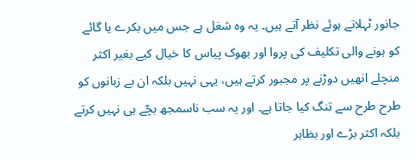جانور ٹہلاتے ہوئے نظر آتے ہیں۔ یہ وہ شغل ہے جس میں بکرے یا گائے کو ہونے والی تکلیف کی پروا اور بھوک پیاس کا خیال کیے بغیر اکثر منچلے انھیں دوڑنے پر مجبور کرتے ہیں، یہی نہیں بلکہ ان بے زبانوں کو طرح طرح‌ سے تنگ کیا جاتا ہے۔ اور یہ سب ناسمجھ بچّے ہی نہیں کرتے بلکہ اکثر بڑے اور بظاہر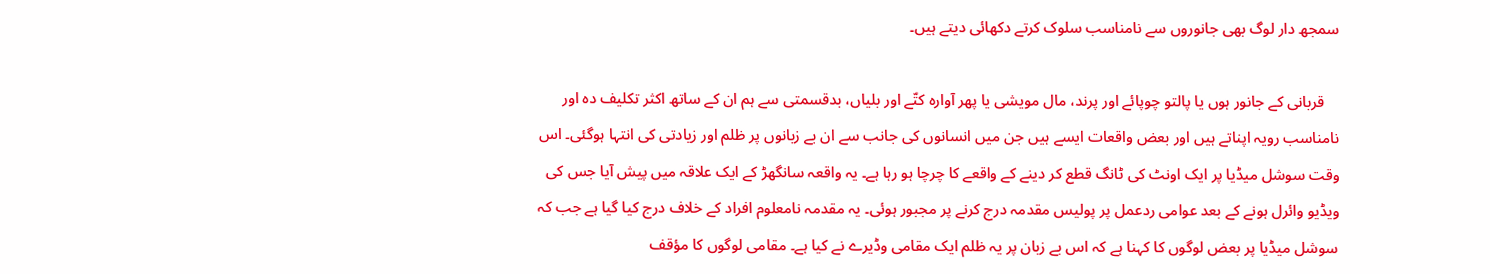سمجھ دار لوگ بھی جانوروں سے نامناسب سلوک کرتے دکھائی دیتے ہیں۔

    قربانی کے جانور ہوں‌ یا پالتو چوپائے اور پرند، مال مویشی یا پھر آوارہ کتّے اور بلیاں، بدقسمتی سے ہم ان کے ساتھ اکثر تکلیف دہ اور نامناسب رویہ اپناتے ہیں اور بعض واقعات ایسے ہیں‌ جن میں‌ انسانوں کی جانب سے ان بے زبانوں‌ پر ظلم اور زیادتی کی انتہا ہوگئی۔ اس وقت سوشل میڈیا پر ایک اونٹ کی ٹانگ قطع کر دینے کے واقعے کا چرچا ہو رہا ہے۔ یہ واقعہ سانگھڑ کے ایک علاقہ میں پیش آیا جس کی ویڈیو وائرل ہونے کے بعد عوامی ردعمل پر پولیس مقدمہ درج کرنے پر مجبور ہوئی۔ یہ مقدمہ نامعلوم افراد کے خلاف درج کیا گیا ہے جب کہ سوشل میڈیا پر بعض لوگوں کا کہنا ہے کہ اس بے زبان پر یہ ظلم ایک مقامی وڈیرے نے کیا ہے۔ مقامی لوگوں کا مؤقف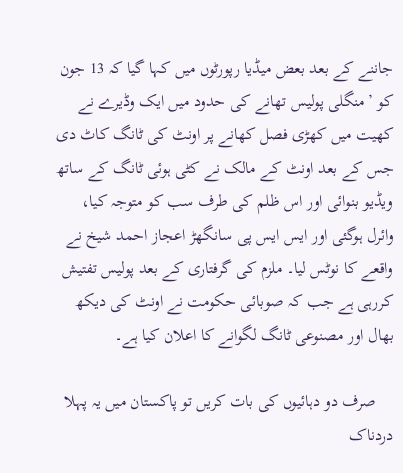جاننے کے بعد بعض میڈیا رپورٹوں میں کہا گیا کہ 13 جون کو ’منگلی پولیس تھانے کی حدود میں ایک وڈیرے نے کھیت میں کھڑی فصل کھانے پر اونٹ کی ٹانگ کاٹ دی جس کے بعد اونٹ کے مالک نے کٹی ہوئی ٹانگ کے ساتھ ویڈیو بنوائی اور اس ظلم کی طرف سب کو متوجہ کیا، وائرل ہوگئی اور ایس ایس پی سانگھڑ اعجاز احمد شیخ نے واقعے کا نوٹس لیا۔ ملزم کی گرفتاری کے بعد پولیس تفتیش کررہی ہے جب کہ صوبائی حکومت نے اونٹ کی دیکھ بھال اور مصنوعی ٹانگ لگوانے کا اعلان کیا ہے۔

    صرف دو دہائیوں کی بات کریں تو پاکستان میں یہ پہلا دردناک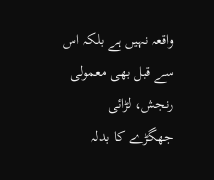واقعہ نہیں ہے بلکہ اس سے قبل بھی معمولی رنجش، لڑائی جھگڑے کا بدلہ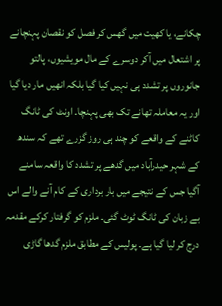چکانے، یا کھیت میں گھس کر فصل کو نقصان پہنچانے پر اشتعال میں آکر دوسرے کے مال مویشیوں، پالتو جانوروں پر تشدد ہی نہیں کیا گیا بلکہ انھیں مار دیا گیا اور یہ معاملہ تھانے تک بھی پہنچا۔ اونٹ کی ٹانگ کاٹنے کے واقعے کو چند ہی روز گزرے تھے کہ سندھ کے شہر حیدرآباد میں گدھے پر تشدد کا واقعہ سامنے آگیا جس کے نتیجے میں بار برداری کے کام آنے والے اس بے زبان کی ٹانگ ٹوٹ گئی۔ ملزم کو گرفتار کرکے مقدمہ درج کر لیا گیا ہے۔ پولیس کے مطابق ملزم گدھا گاڑی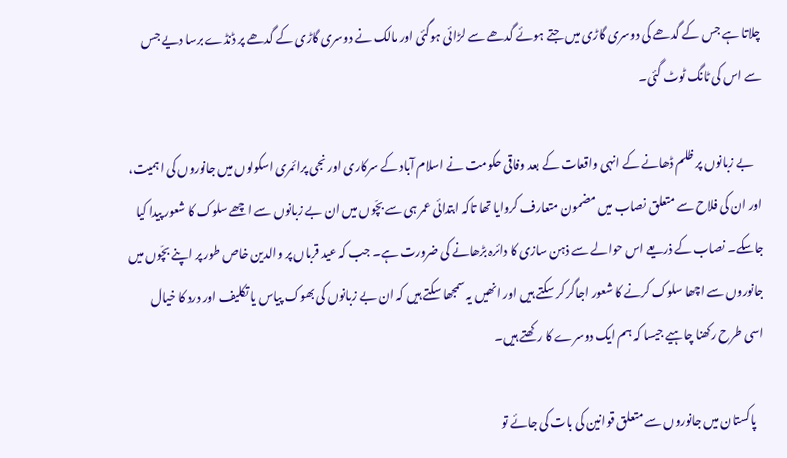چلاتا ہے جس کے گدھے کی دوسری گاڑی میں جتے ہوئے گدھے سے لڑائی ہوگئی اور مالک نے دوسری گاڑی کے گدھے پر ڈنڈے برسا دیے جس سے اس کی ٹانگ ٹوٹ گئی۔

    بے زبانوں پر ظلم ڈھانے کے انہی واقعات کے بعد وفاقی حکومت نے اسلام آباد کے سرکاری اور نجی پرائمری اسکولوں میں جانوروں کی اہمیت، اور ان کی فلاح سے متعلق نصاب میں مضمون متعارف کروایا تھا تاکہ ابتدائی عمر ہی سے بچّوں میں ان بے زبانوں سے اچھے سلوک کا شعور پیدا کیا جاسکے۔ نصاب کے ذریعے اس حوالے سے ذہن سازی کا دائرہ بڑھانے کی ضرورت ہے۔ جب کہ عید قرباں پر والدین خاص طور پر اپنے بچّوں میں جانوروں سے اچھا سلوک کرنے کا شعور اجاگر کر سکتے ہیں اور انھیں یہ سمجھا سکتے ہیں کہ ان بے زبانوں کی بھوک پیاس یا تکلیف اور درد کا خیال اسی طرح‌ رکھنا چاہیے جیسا کہ ہم ایک دوسرے کا رکھتے ہیں۔

    پاکستان میں جانوروں سے متعلق قوانین کی بات کی جائے تو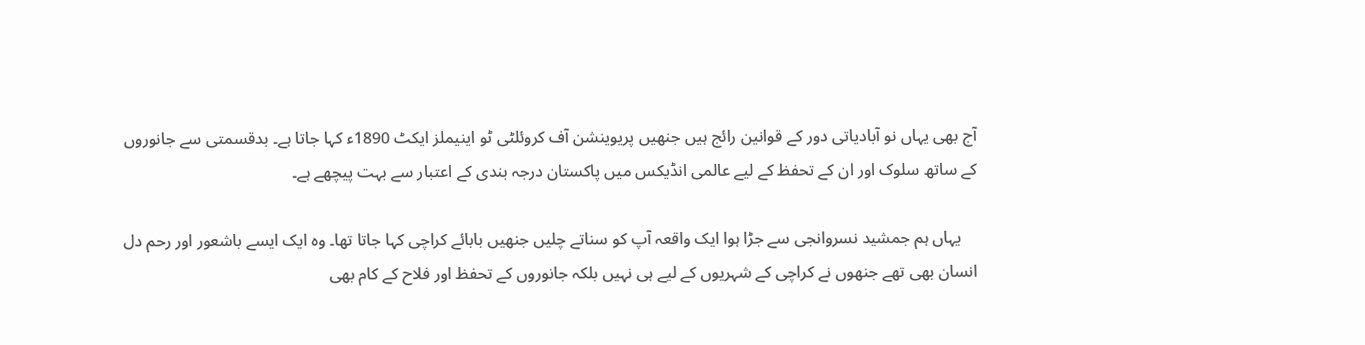آج بھی یہاں نو آبادیاتی دور کے قوانین رائج ہیں جنھیں پریوینشن آف کروئلٹی ٹو اینیملز ایکٹ 1890ء کہا جاتا ہے۔ بدقسمتی سے جانوروں کے ساتھ سلوک اور ان کے تحفظ کے لیے عالمی انڈیکس میں پاکستان درجہ بندی کے اعتبار سے بہت پیچھے ہے۔

    یہاں ہم جمشید نسروانجی سے جڑا ہوا ایک واقعہ آپ کو سناتے چلیں‌ جنھیں بابائے کراچی کہا جاتا تھا۔ وہ ایک ایسے باشعور اور رحم دل انسان بھی تھے جنھوں نے کراچی کے شہریوں‌ کے لیے ہی نہیں‌ بلکہ جانوروں کے تحفظ اور فلاح کے کام بھی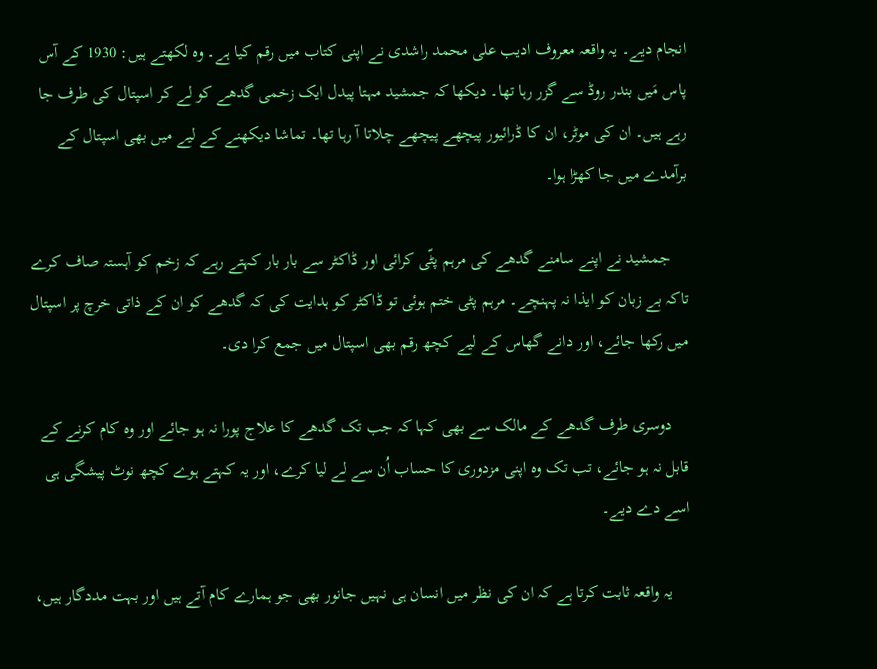انجام دیے۔ یہ واقعہ معروف ادیب علی محمد راشدی نے اپنی کتاب میں رقم کیا ہے۔ وہ لکھتے ہیں: 1930 کے آس پاس مَیں بندر روڈ سے گزر رہا تھا۔ دیکھا کہ جمشید مہتا پیدل ایک زخمی گدھے کو لے کر اسپتال کی طرف جا رہے ہیں۔ ان کی موٹر، ان کا ڈرائیور پیچھے پیچھے چلاتا آ رہا تھا۔ تماشا دیکھنے کے لیے میں بھی اسپتال کے برآمدے میں جا کھڑا ہوا۔

    جمشید نے اپنے سامنے گدھے کی مرہم پٹّی کرائی اور ڈاکٹر سے بار بار کہتے رہے کہ زخم کو آہستہ صاف کرے تاکہ بے زبان کو ایذا نہ پہنچے۔ مرہم پٹی ختم ہوئی تو ڈاکٹر کو ہدایت کی کہ گدھے کو ان کے ذاتی خرچ پر اسپتال میں رکھا جائے، اور دانے گھاس کے لیے کچھ رقم بھی اسپتال میں جمع کرا دی۔

    دوسری طرف گدھے کے مالک سے بھی کہا کہ جب تک گدھے کا علاج پورا نہ ہو جائے اور وہ کام کرنے کے قابل نہ ہو جائے، تب تک وہ اپنی مزدوری کا حساب اُن سے لے لیا کرے، اور یہ کہتے ہوے کچھ نوٹ پیشگی ہی اسے دے دیے۔

    یہ واقعہ ثابت کرتا ہے کہ ان کی نظر میں انسان ہی نہیں جانور بھی جو ہمارے کام آتے ہیں اور بہت مددگار ہیں،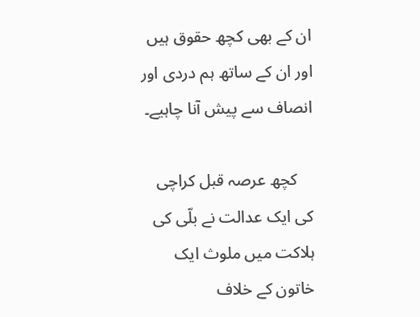ان کے بھی کچھ حقوق ہیں اور ان کے ساتھ ہم دردی اور انصاف سے پیش آنا چاہیے۔

    کچھ عرصہ قبل کراچی کی ایک عدالت نے بلّی کی ہلاکت میں ملوث ایک خاتون کے خلاف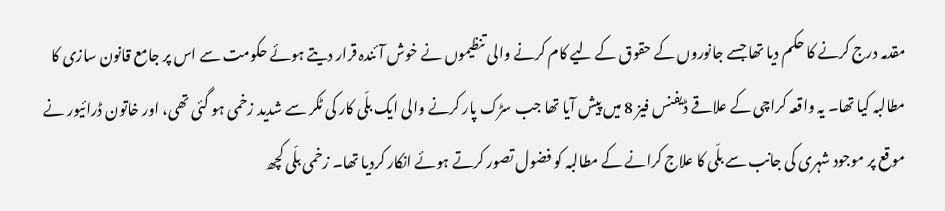مقدمہ درج کرنے کا حکم دیا تھا جسے جانوروں کے حقوق کے لیے کام کرنے والی تنظیموں نے خوش آئندہ قرار دیتے ہوئے حکومت سے اس پر جامع قانون سازی کا مطالبہ کیا تھا۔ یہ واقعہ کراچی کے علاقے ڈیفنس فیز 8 میں پیش آیا تھا جب سڑک پار کرنے والی ایک بلّی کار کی ٹکر سے شدید زخمی ہو گئی تھی، اور خاتون ڈرائیور نے موقع پر موجود شہری کی جانب سے بلّی کا علاج کرانے کے مطالبہ کو فضول تصور کرتے ہوئے انکار کردیا تھا۔ زخمی بلّی کچھ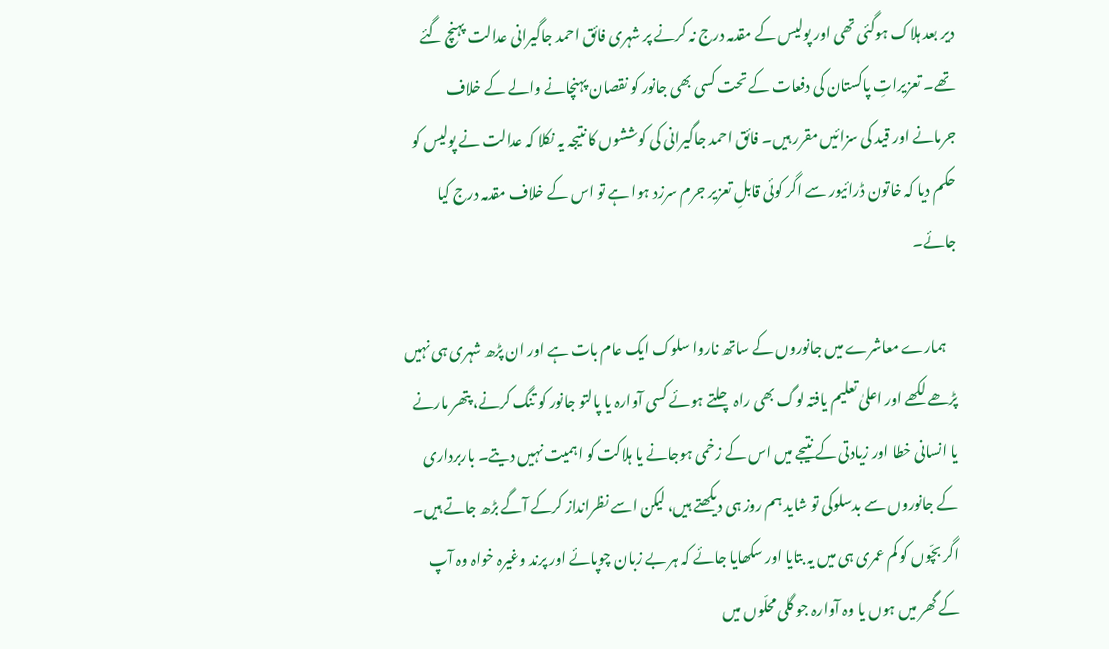دیر بعد ہلاک ہوگئی تھی اور پولیس کے مقدمہ درج نہ کرنے پر شہری فائق احمد جاگیرانی عدالت پہنچ گئے تھے۔ تعزیراتِ پاکستان کی دفعات کے تحت کسی بھی جانور کو نقصان پہنچانے والے کے خلاف جرمانے اور قید کی سزائیں مقرر ہیں۔ فائق احمد جاگیرانی کی کوششوں کا نتیجہ یہ نکلا کہ عدالت نے پولیس کو حکم دیا کہ خاتون ڈرائیور سے اگر کوئی قابلِ تعزیر جرم سرزد ہوا ہے تو اس کے خلاف مقدمہ درج کیا جائے۔

    ہمارے معاشرے میں جانوروں کے ساتھ ناروا سلوک ایک عام بات ہے اور ان پڑھ شہری ہی نہیں‌ پڑھے لکھے اور اعلیٰ‌ تعلیم یافتہ لوگ بھی راہ چلتے ہوئے کسی آوارہ یا پالتو جانور کو تنگ کرنے، پتھر مارنے یا انسانی خطا اور زیادتی کے نتیجے میں اس کے زخمی ہوجانے یا ہلاکت کو اہمیت نہیں دیتے۔ باربرداری کے جانوروں سے بدسلوکی تو شاید ہم روز ہی دیکھتے ہیں، لیکن اسے نظرانداز کرکے آگے بڑھ جاتے ہیں۔ اگر بچّوں کو کم عمری ہی میں یہ بتایا اور سکھایا جائے کہ ہر بے زبان چوپائے اور پرند وغیرہ خواہ وہ آپ کے گھر میں ہوں یا وہ آوارہ جو گلی محلّوں میں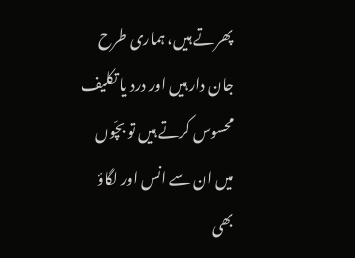پھرتے ہیں، ہماری طرح جان دار ہیں‌ اور درد یا تکلیف محسوس کرتے ہیں تو بچّوں میں ان سے انس اور لگاؤ بھی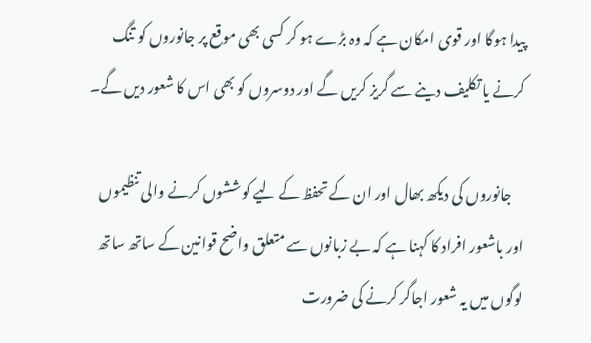پیدا ہوگا اور قوی امکان ہے کہ وہ بڑے ہو کر کسی بھی موقع پر جانوروں کو تنگ کرنے یا تکلیف دینے سے گریز کریں‌ گے اور دوسروں کو بھی اس کا شعور دیں گے۔

    جانوروں کی دیکھ بھال اور ان کے تحفظ کے لیے کوششوں کرنے والی تنظیموں اور باشعور افراد کا کہنا ہے کہ بے زبانوں سے متعلق واضح قوانین کے ساتھ ساتھ لوگوں میں یہ شعور اجاگر کرنے کی ضرورت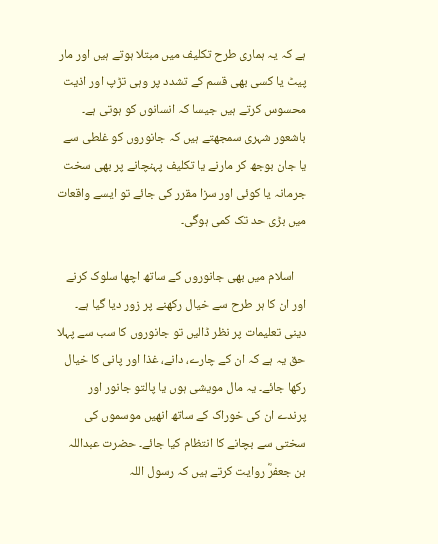ہے کہ یہ ہماری طرح تکلیف میں مبتلا ہوتے ہیں اور مار‌ پیٹ یا کسی بھی قسم کے تشدد پر وہی تڑپ اور اذیت محسوس کرتے ہیں جیسا کہ انسانوں کو ہوتی ہے۔ باشعور شہری سمجھتے ہیں کہ جانوروں کو غلطی سے یا جان بوجھ کر مارنے یا تکلیف پہنچانے پر بھی سخت جرمانہ یا کوئی اور سزا مقرر کی جائے تو ایسے واقعات میں بڑی حد تک کمی ہوگی۔

    اسلام میں بھی جانوروں کے ساتھ اچھا سلوک کرنے اور ان کا ہر طرح سے خیال رکھنے پر زور دیا گیا ہے۔ دینی تعلیمات پر نظر ڈالیں‌ تو جانوروں کا سب سے پہلا حق یہ ہے کہ ان کے چارے، دانے، غذا اور پانی کا خیال رکھا جائے۔ یہ مال مویشی ہوں یا پالتو جانور اور پرندے ان کی خوراک کے ساتھ انھیں موسموں کی سختی سے بچانے کا انتظام کیا جائے۔ حضرت عبداللہ بن جعفرؓ روایت کرتے ہیں کہ رسول اللہ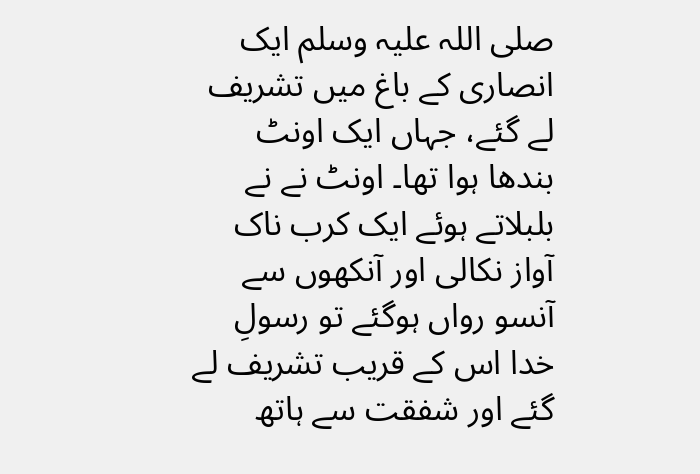صلی اللہ علیہ وسلم ایک انصاری کے باغ میں تشریف لے گئے، جہاں ایک اونٹ بندھا ہوا تھا۔ اونٹ نے نے بلبلاتے ہوئے ایک کرب ناک آواز نکالی اور آنکھوں سے آنسو رواں ہوگئے تو رسولِ خدا اس کے قریب تشریف لے گئے اور شفقت سے ہاتھ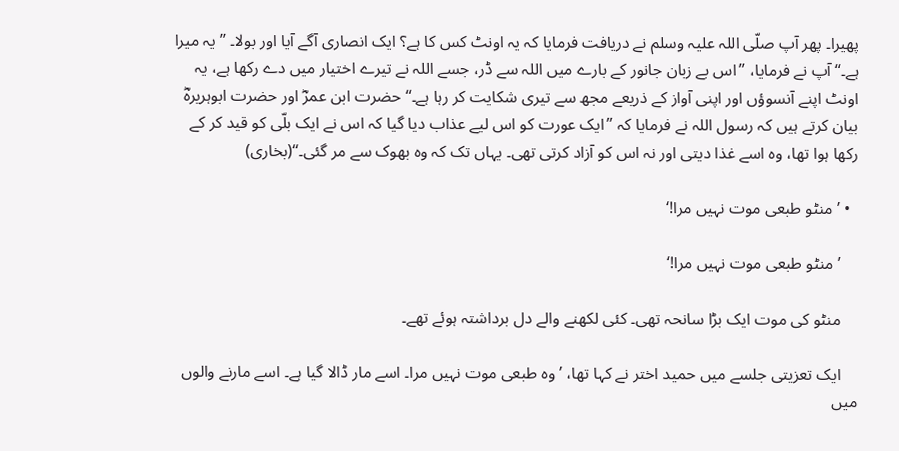پھیرا۔ پھر آپ صلّی اللہ علیہ وسلم نے دریافت فرمایا کہ یہ اونٹ کس کا ہے؟ ایک انصاری آگے آیا اور بولا۔ ’’یہ میرا ہے۔‘‘ آپ نے فرمایا، ’’اس بے زبان جانور کے بارے میں اللہ سے ڈر، جسے اللہ نے تیرے اختیار میں دے رکھا ہے، یہ اونٹ اپنے آنسوؤں اور اپنی آواز کے ذریعے مجھ سے تیری شکایت کر رہا ہے۔‘‘ حضرت ابن عمرؓ اور حضرت ابوہریرہؓ بیان کرتے ہیں کہ رسول اللہ نے فرمایا کہ ’’ایک عورت کو اس لیے عذاب دیا گیا کہ اس نے ایک بلّی کو قید کر کے رکھا ہوا تھا، وہ اسے غذا دیتی اور نہ اس کو آزاد کرتی تھی۔ یہاں تک کہ وہ بھوک سے مر گئی۔‘‘(بخاری)

  • ’منٹو طبعی موت نہیں مرا!‘

    ’منٹو طبعی موت نہیں مرا!‘

    منٹو کی موت ایک بڑا سانحہ تھی۔ کئی لکھنے والے دل برداشتہ ہوئے تھے۔

    ایک تعزیتی جلسے میں حمید اختر نے کہا تھا، ’وہ طبعی موت نہیں مرا۔ اسے مار ڈالا گیا ہے۔ اسے مارنے والوں میں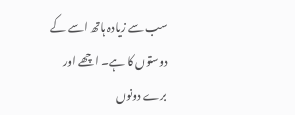سب سے زیادہ ہاتھ اسے کے دوستوں کا ہے۔ اچھے اور برے دونوں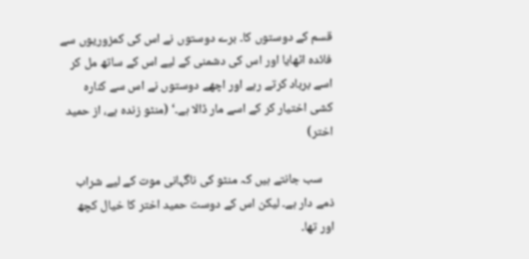قسم کے دوستوں کا۔ برے دوستوں نے اس کی کمزوریوں سے فائدہ اٹھایا اور اس کی دشمنی کے لیے اس کے ساتھ مل کر اسے برباد کرتے رہے اور اچھے دوستوں نے اس سے کنارہ کشی اختیار کر کے اسے مار ڈالا ہے۔‘ (منٹو زندہ ہے، از حمید اختر)

    سب جانتے ہیں کہ منٹو کی ناگہانی موت کے لیے شراب ذمے دار ہے۔ لیکن اس کے دوست حمید اختر کا خیال کچھ اور تھا۔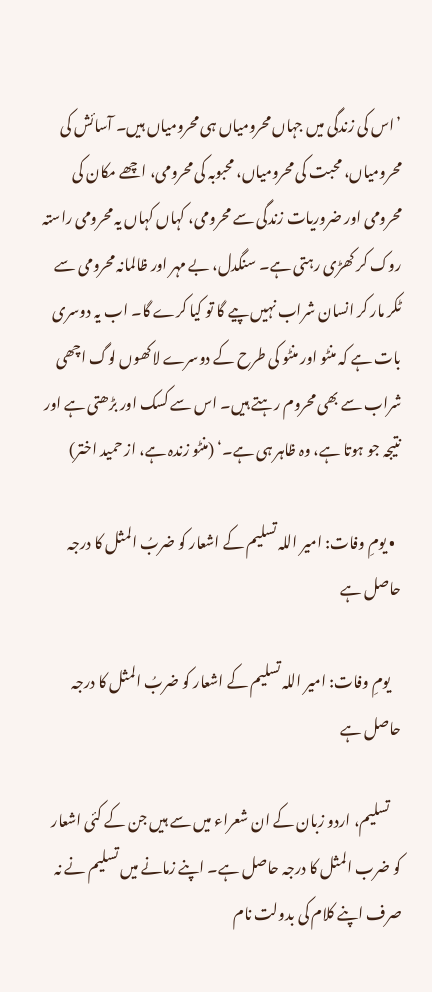’اس کی زندگی میں جہاں محرومیاں ہی محرومیاں ہیں۔ آسائش کی محرومیاں، محبت کی محرومیاں، محبوبہ کی محرومی، اچھے مکان کی محرومی اور ضروریات زندگی سے محرومی، کہاں کہاں یہ محرومی راستہ روک کر کھڑی رہتی ہے۔ سنگدل، بے مہر اور ظالمانہ محرومی سے ٹکر مار کر انسان شراب نہیں پیے گا تو کیا کرے گا۔ اب یہ دوسری بات ہے کہ منٹو اور منٹو کی طرح کے دوسرے لاکھوں لوگ اچھی شراب سے بھی محروم رہتے ہیں۔ اس سے کسک اور بڑھتی ہے اور نتیجہ جو ہوتا ہے، وہ ظاہر ہی ہے۔‘ (منٹو زندہ ہے، از حمید اختر)

  • یومِ وفات: امیر اللہ تسلیم کے اشعار کو ضربُ‌ المثل کا درجہ حاصل ہے

    یومِ وفات: امیر اللہ تسلیم کے اشعار کو ضربُ‌ المثل کا درجہ حاصل ہے

    تسلیم، اردو زبان کے ان شعراء میں سے ہیں جن کے کئی اشعار کو ضرب المثل کا درجہ حاصل ہے۔ اپنے زمانے میں تسلیم نے نہ صرف اپنے کلام کی بدولت نام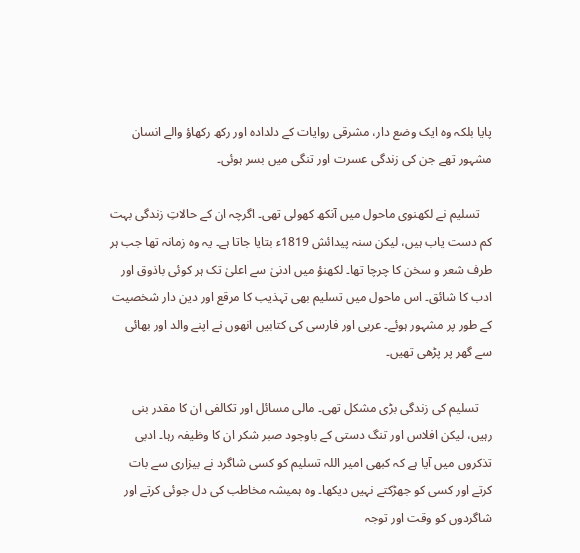پایا بلکہ وہ ایک وضع دار، مشرقی روایات کے دلدادہ اور رکھ رکھاؤ والے انسان مشہور تھے جن کی زندگی عسرت اور تنگی میں بسر ہوئی۔

    تسلیم نے لکھنوی ماحول میں آنکھ کھولی تھی۔ اگرچہ ان کے حالاتِ زندگی بہت کم دست یاب ہیں‌، لیکن سنہ پیدائش 1819ء بتایا جاتا ہے۔ یہ وہ زمانہ تھا جب ہر طرف شعر و سخن کا چرچا تھا۔ لکھنؤ میں ادنیٰ سے اعلیٰ تک ہر کوئی باذوق اور ادب کا شائق۔ اس ماحول میں‌ تسلیم بھی تہذیب کا مرقع اور دین دار شخصیت کے طور پر مشہور ہوئے۔ عربی اور فارسی کی کتابیں‌ انھوں‌ نے اپنے والد اور بھائی سے گھر پر پڑھی تھیں۔

    تسلیم کی زندگی بڑی مشکل تھی۔ مالی مسائل اور تکالفی ان کا مقدر بنی رہیں، لیکن افلاس اور تنگ دستی کے باوجود صبر شکر ان کا وظیفہ رہا۔ ادبی تذکروں میں‌ آیا ہے کہ کبھی امیر اللہ تسلیم کو کسی شاگرد نے بیزاری سے بات کرتے اور کسی کو جھڑکتے نہیں‌ دیکھا۔ وہ ہمیشہ مخاطب کی دل جوئی کرتے اور شاگردوں کو وقت اور توجہ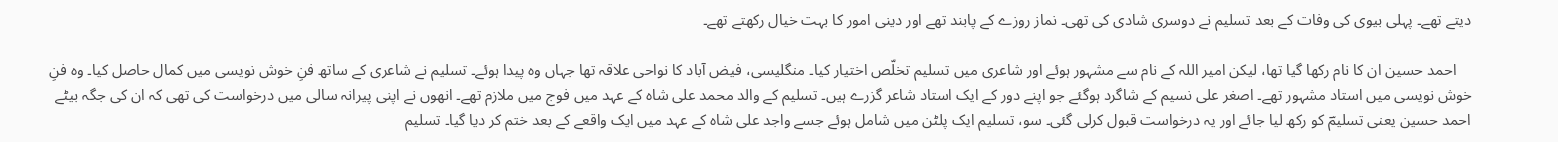دیتے تھے۔ پہلی بیوی کی وفات کے بعد تسلیم نے دوسری شادی کی تھی۔ نماز روزے کے پابند تھے اور دینی امور کا بہت خیال رکھتے تھے۔

    احمد حسین ان کا نام رکھا گیا تھا، لیکن امیر اللہ کے نام سے مشہور ہوئے اور شاعری میں تسلیم تخلّص اختیار کیا۔ منگلیسی، فیض آباد کا نواحی علاقہ تھا جہاں وہ پیدا ہوئے۔ تسلیم نے شاعری کے ساتھ فنِ خوش نویسی میں کمال حاصل کیا۔ وہ فنِ‌ خوش نویسی میں‌ استاد مشہور تھے۔ اصغر علی نسیم کے شاگرد ہوگئے جو اپنے دور کے ایک استاد شاعر گزرے ہیں۔ تسلیم کے والد محمد علی شاہ کے عہد میں فوج میں ملازم تھے۔ انھوں نے اپنی پیرانہ سالی میں درخواست کی تھی کہ ان کی جگہ بیٹے احمد حسین یعنی تسلیمؔ کو رکھ لیا جائے اور یہ درخواست قبول کرلی گئی۔ سو، تسلیم ایک پلٹن میں شامل ہوئے جسے واجد علی شاہ کے عہد میں ایک واقعے کے بعد ختم کر دیا گیا۔ تسلیم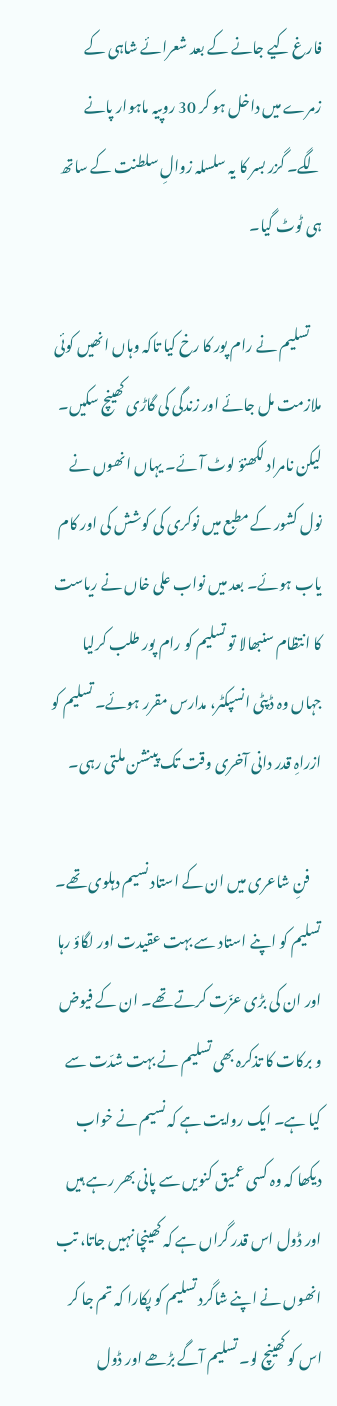فارغ کیے جانے کے بعد شعرائے شاہی کے زمرے میں داخل ہو کر 30 روپیہ ماہوار پانے لگے۔ گزر بسر کا یہ سلسلہ زوالِ سلطنت کے ساتھ ہی ٹوٹ گیا۔

    تسلیم نے رام پور کا رخ کیا تاکہ وہاں‌ انھیں کوئی ملازمت مل جائے اور زندگی کی گاڑی کھینچ سکیں۔ لیکن نامراد لکھنؤ لوٹ آئے۔ یہاں انھوں‌ نے نول کشور کے مطبع میں نوکری کی کوشش کی اور کام یاب ہوئے۔ بعد میں نواب علی خاں نے ریاست کا انتظام سنبھالا تو تسلیم کو رام پور طلب کرلیا جہاں وہ ڈپٹی انسپکٹر، مدارس مقرر ہوئے۔ تسلیم کو ازراہِ قدر دانی آخری وقت تک پینشن ملتی رہی۔

    فنِ شاعری میں‌ ان کے استاد نسیم دہلوی تھے۔ تسلیم کو اپنے استاد سے بہت عقیدت اور لگاؤ رہا اور ان کی بڑی عزّت کرتے تھے۔ ان کے فیوض و برکات کا تذکرہ بھی تسلیم نے بہت شدّت سے کیا ہے۔ ایک روایت ہے کہ نسیم نے خواب دیکھا کہ وہ کسی عمیق کنویں سے پانی بھر رہے ہیں اور ڈول اس قدر گراں ہے کہ کھینچا نہیں‌ جاتا، تب انھوں نے اپنے شاگرد تسلیم کو پکارا کہ تم جا کر اس کو کھینچ لو۔ تسلیم آگے بڑھے اور ڈول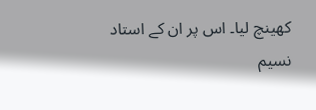کھینچ لیا۔ اس پر ان کے استاد نسیم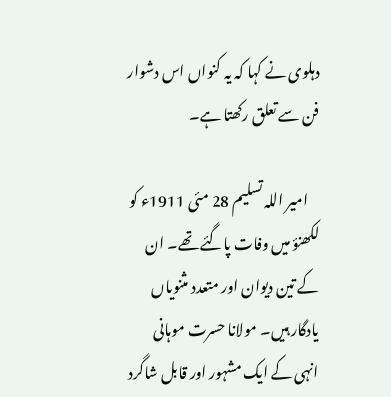دہلوی نے کہا کہ یہ کنواں‌ اس دشوار فن سے تعلق رکھتا ہے۔

    امیر اللہ تسلیم 28 مئی 1911ء کو لکھنؤ میں وفات پاگئے تھے۔ ان کے تین دیوان اور متعدد مثنویاں یادگار ہیں۔ مولانا حسرت موہانی انہی کے ایک مشہور اور قابل شاگرد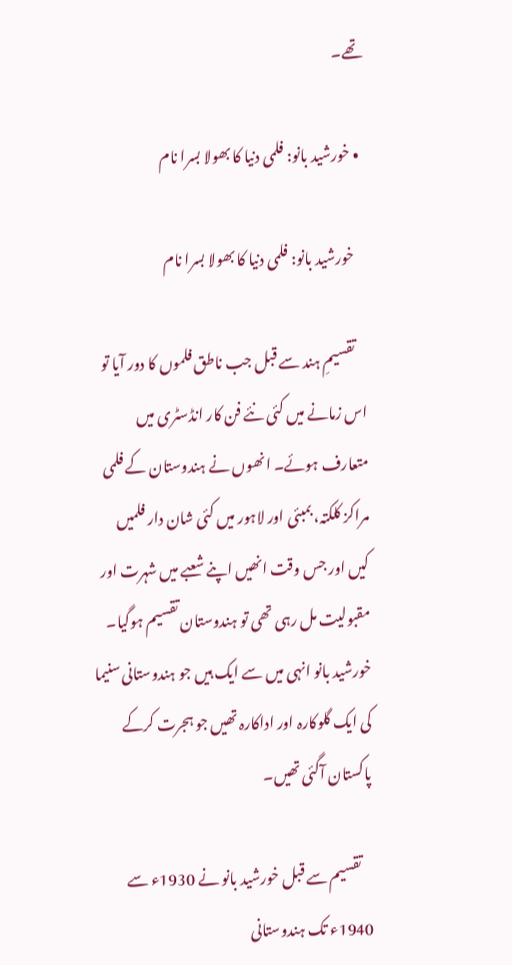تھے۔

  • خورشید بانو: فلمی دنیا کا بھولا بسرا نام

    خورشید بانو: فلمی دنیا کا بھولا بسرا نام

    تقسیمِ ہند سے قبل جب ناطق فلموں کا دور آیا تو اس زمانے میں کئی نئے فن کار انڈسٹری میں‌ متعارف ہوئے۔ انھوں نے ہندوستان کے فلمی مراکز کلکتہ، بمبئی اور لاہور میں کئی شان دار فلمیں‌ کیں اور جس وقت انھیں اپنے شعبے میں شہرت اور مقبولیت مل رہی تھی تو ہندوستان تقسیم ہوگیا۔ خورشید بانو انہی میں سے ایک ہیں‌ جو ہندوستانی سنیما کی ایک گلوکارہ اور اداکارہ تھیں جو ہجرت کرکے پاکستان آگئی تھیں۔

    تقسیم سے قبل خورشید بانو نے 1930ء سے 1940ء تک ہندوستانی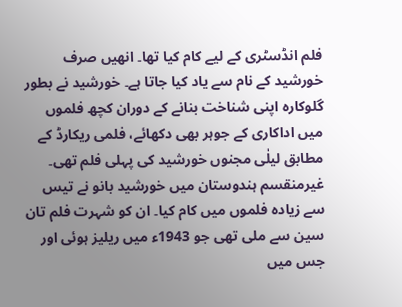فلم انڈسٹری کے لیے کام کیا تھا۔ انھیں صرف خورشید کے نام سے یاد کیا جاتا ہے۔ خورشید نے بطور گلوکارہ اپنی شناخت بنانے کے دوران کچھ فلموں‌ میں اداکاری کے جوہر بھی دکھائے، فلمی ریکارڈ کے مطابق لیلٰی مجنوں خورشید کی پہلی فلم تھی۔ غیرمنقسم ہندوستان میں خورشید بانو نے تیس سے زیادہ فلموں میں کام کیا۔ ان کو شہرت فلم تان سین سے ملی تھی جو 1943ء میں ریلیز ہوئی اور جس میں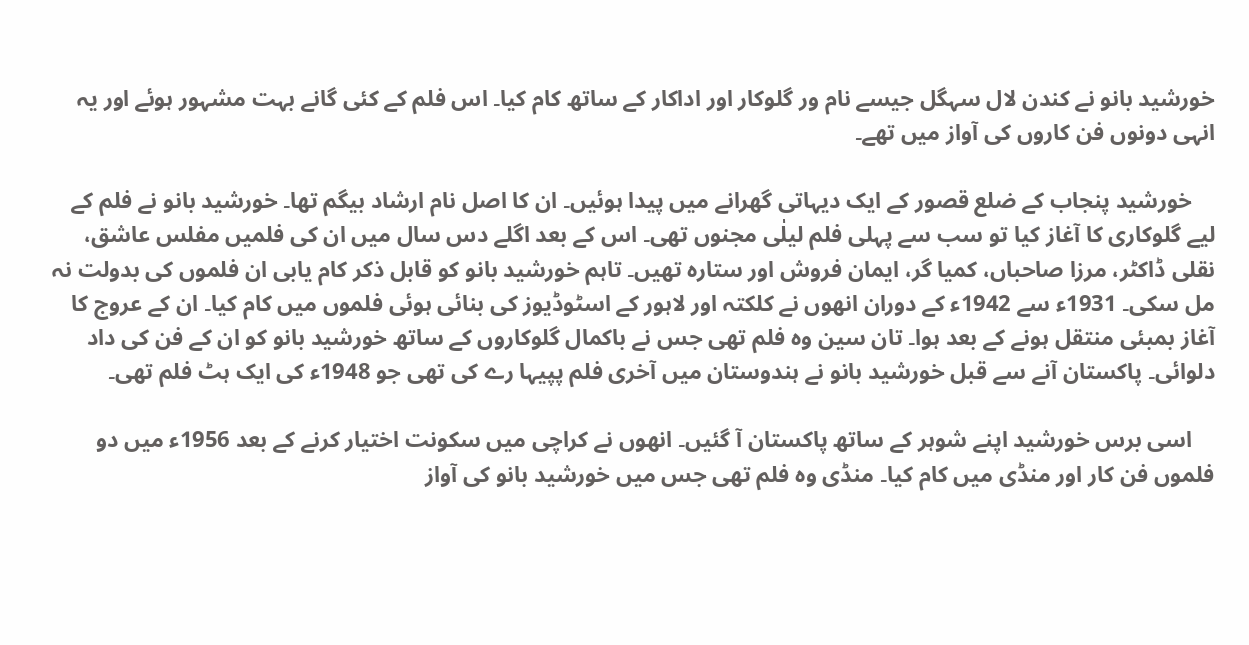خورشید بانو نے کندن لال سہگل جیسے نام ور گلوکار اور اداکار کے ساتھ کام کیا۔ اس فلم کے کئی گانے بہت مشہور ہوئے اور یہ انہی دونوں فن کاروں‌ کی آواز میں‌ تھے۔

    خورشید پنجاب کے ضلع قصور کے ایک دیہاتی گھرانے میں‌ پیدا ہوئیں۔ ان کا اصل نام ارشاد بیگم تھا۔ خورشید بانو نے فلم کے لیے گلوکاری کا آغاز کیا تو سب سے پہلی فلم لیلٰی مجنوں تھی۔ اس کے بعد اگلے دس سال میں ان کی فلمیں مفلس عاشق، نقلی ڈاکٹر، مرزا صاحباں، کمیا گر، ایمان فروش اور ستارہ تھیں۔ تاہم خورشید بانو کو قابل ذکر کام یابی ان فلموں کی بدولت نہ مل سکی۔ 1931ء سے 1942ء کے دوران انھوں نے کلکتہ اور لاہور کے اسٹوڈیوز کی بنائی ہوئی فلموں میں کام کیا۔ ان کے عروج کا آغاز بمبئی منتقل ہونے کے بعد ہوا۔ تان سین وہ فلم تھی جس نے باکمال گلوکاروں کے ساتھ خورشید بانو کو ان کے فن کی داد دلوائی۔ پاکستان آنے سے قبل خورشید بانو نے ہندوستان میں‌ آخری فلم پپیہا رے کی تھی جو 1948ء کی ایک ہٹ فلم تھی۔

    اسی برس خورشید اپنے شوہر کے ساتھ پاکستان آ گئیں۔ انھوں‌ نے کراچی میں‌ سکونت اختیار کرنے کے بعد 1956ء میں دو فلموں فن کار اور منڈی میں کام کیا۔ منڈی وہ فلم تھی جس میں‌ خورشید بانو کی آواز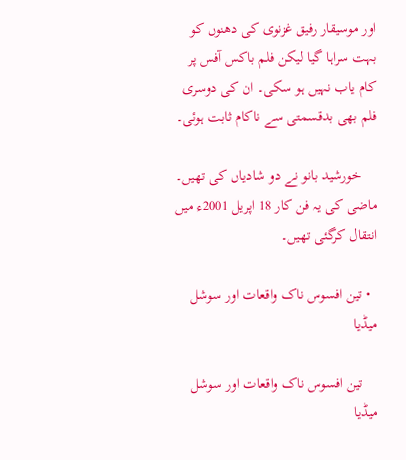اور موسیقار رفیق غزنوی کی دھنوں کو بہت سراہا گیا لیکن فلم باکس آفس پر کام یاب نہیں ہو سکی۔ ان کی دوسری فلم بھی بدقسمتی سے ناکام ثابت ہوئی۔

    خورشید بانو نے دو شادیاں‌ کی تھیں۔ ماضی کی یہ فن کار 18 اپریل 2001ء میں‌ انتقال کرگئی تھیں۔

  • تین افسوس ناک واقعات اور سوشل میڈیا

    تین افسوس ناک واقعات اور سوشل میڈیا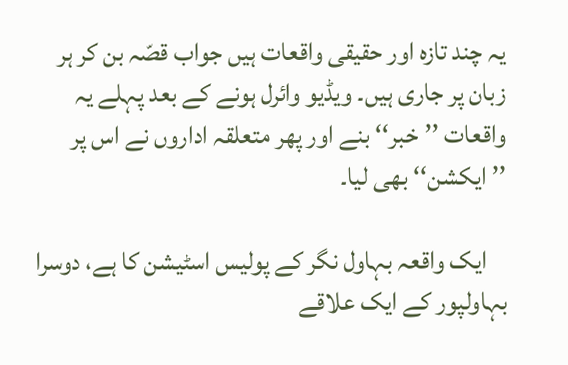یہ چند تازہ اور حقیقی واقعات ہیں جواب قصّہ بن کر ہر زبان پر جاری ہیں۔ ویڈیو وائرل ہونے کے بعد پہلے یہ واقعات ’’خبر‘‘ بنے اور پھر متعلقہ اداروں نے اس پر ’’ایکشن‘‘ بھی لیا۔

    ایک واقعہ بہاول نگر کے پولیس اسٹیشن کا ہے، دوسرا بہاولپور کے ایک علاقے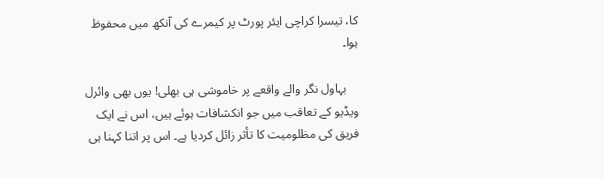کا، تیسرا کراچی ایئر پورٹ پر کیمرے کی آنکھ میں محفوظ ہوا۔

    بہاول نگر والے واقعے پر خاموشی ہی بھلی! یوں‌ بھی وائرل ویڈیو کے تعاقب میں جو انکشافات ہوئے ہیں، اس نے ایک فریق کی مظلومیت کا تأثر زائل کردیا ہے۔ اس پر اتنا کہنا ہی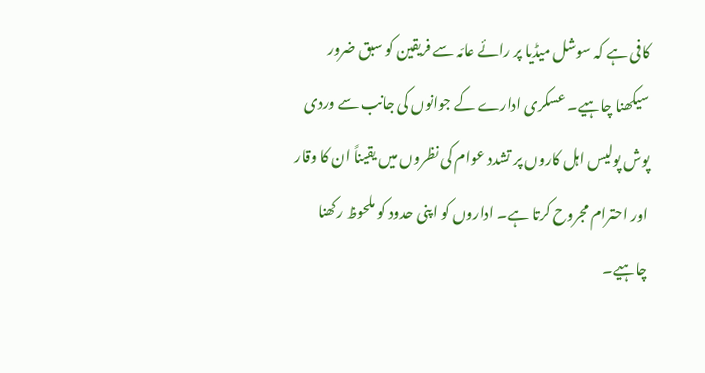کافی ہے کہ سوشل میڈیا پر رائے عامّہ سے فریقین کو سبق ضرور سیکھنا چاہیے۔ عسکری ادارے کے جوانوں کی جانب سے وردی پوش پولیس اہل کاروں پر تشدد عوام کی نظروں میں یقیناً‌ ان کا وقار اور احترام مجروح کرتا ہے۔ اداروں کو اپنی حدود کو ملحوظ رکھنا چاہیے۔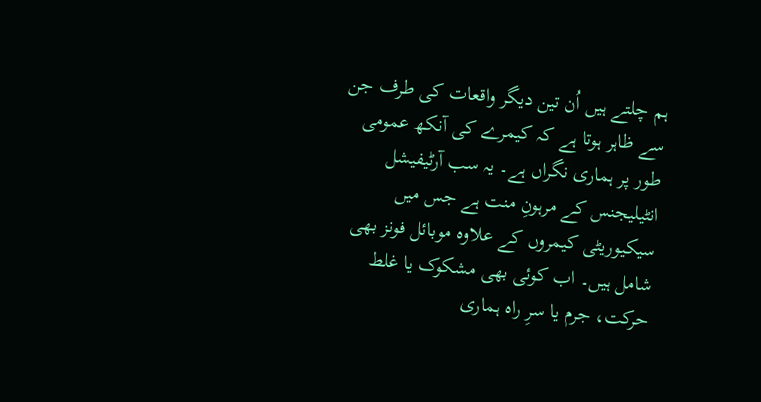ہم چلتے ہیں اُن تین دیگر واقعات کی طرف جن سے ظاہر ہوتا ہے کہ کیمرے کی آنکھ عمومی طور پر ہماری نگراں ہے۔ یہ سب آرٹیفیشل انٹیلیجنس کے مرہونِ منت ہے جس میں سیکیوریٹی کیمروں کے علاوہ موبائل فونز بھی شامل ہیں۔ اب کوئی بھی مشکوک یا غلط حرکت، جرم یا سرِ راہ ہماری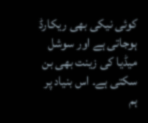کوئی نیکی بھی ریکارڈ ہوجاتی ہے اور سوشل میڈیا کی زینت بھی بن سکتی ہے۔ اس بنیاد پر ہم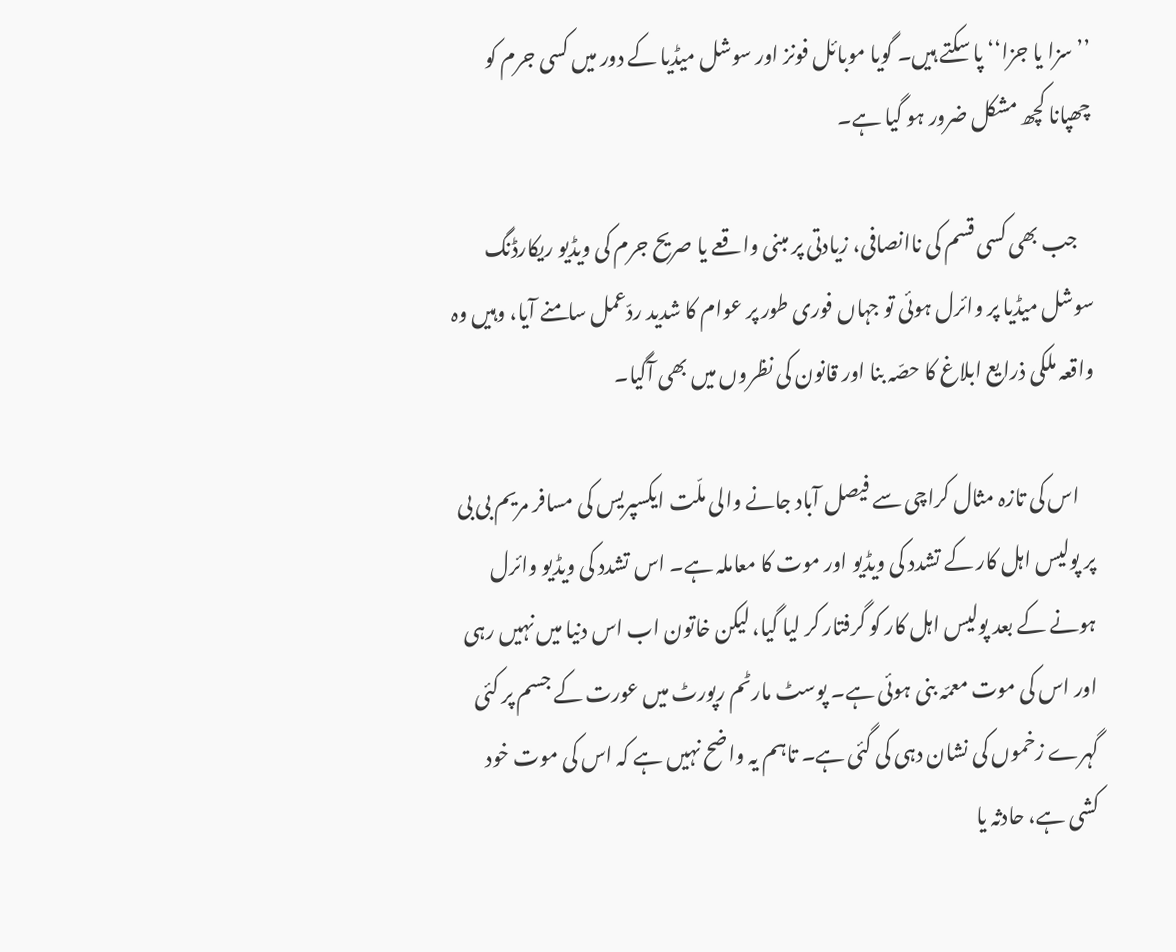’’سزا یا جزا‘‘ پا سکتے ہیں۔ گویا موبائل فونز اور سوشل میڈیا کے دور میں کسی جرم کو چھپانا کچھ مشکل ضرور ہو گیا ہے۔

    جب بھی کسی قسم کی ناانصافی، زیادتی پر مبنی واقعے یا صریح جرم کی ویڈیو ریکارڈنگ سوشل میڈیا پر وائرل ہوئی تو جہاں فوری طور پر عوام کا شدید ردّعمل سامنے آیا، وہیں وہ واقعہ ملکی ذرایع ابلاغ کا حصّہ بنا اور قانون کی نظروں میں بھی آگیا۔

    اس کی تازہ مثال کراچی سے فیصل آباد جانے والی ملّت ایکسپریس کی مسافر مریم بی بی پر پولیس اہل کار کے تشدد کی ویڈیو اور موت کا معاملہ ہے۔ اس تشدد کی ویڈیو وائرل ہونے کے بعد پولیس اہل کار کو گرفتار کر لیا گیا، لیکن خاتون اب اس دنیا میں نہیں رہی اور اس کی موت معمّہ بنی ہوئی ہے۔ پوسٹ مارٹم رپورٹ میں عورت کے جسم پر کئی گہرے زخموں کی نشان دہی کی گئی ہے۔ تاہم یہ واضح نہیں ہے کہ اس کی موت خود کشی ہے، حادثہ یا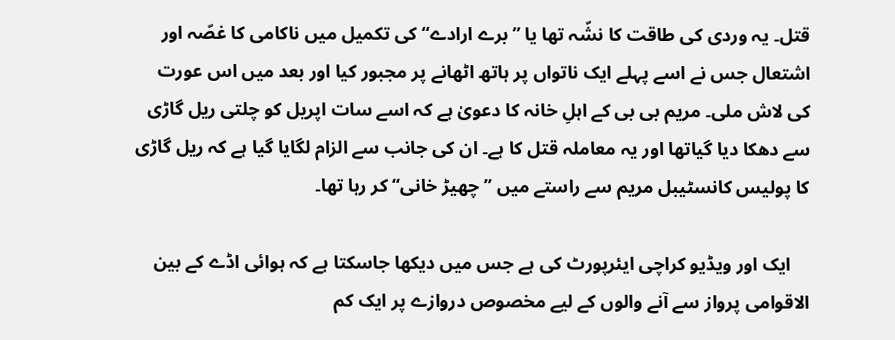قتل۔ یہ وردی کی طاقت کا نشّہ تھا یا ’’برے ارادے‘‘ کی تکمیل میں ناکامی کا غصّہ اور اشتعال جس نے اسے پہلے ایک ناتواں پر ہاتھ اٹھانے پر مجبور کیا اور بعد میں اس عورت کی لاش ملی۔ مریم بی بی کے اہلِ خانہ کا دعویٰ ہے کہ اسے سات اپریل کو چلتی ریل گاڑی سے دھکا دیا گیاتھا اور یہ معاملہ قتل کا ہے۔ ان کی جانب سے الزام لگایا گیا ہے کہ ریل گاڑی کا پولیس کانسٹیبل مریم سے راستے میں ’’چھیڑ خانی‘‘ کر رہا تھا۔

    ایک اور ویڈیو کراچی ایئرپورٹ کی ہے جس میں دیکھا جاسکتا ہے کہ ہوائی اڈے کے بین الاقوامی پرواز سے آنے والوں کے لیے مخصوص دروازے پر ایک کم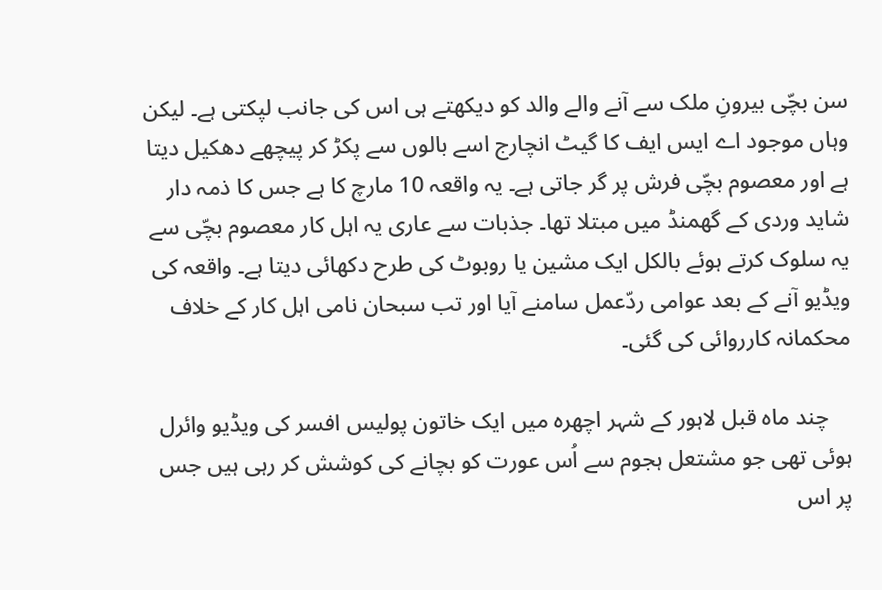سن بچّی بیرونِ ملک سے آنے والے والد کو دیکھتے ہی اس کی جانب لپکتی ہے۔ لیکن وہاں موجود اے ایس ایف کا گیٹ انچارج اسے بالوں سے پکڑ کر پیچھے دھکیل دیتا ہے اور معصوم بچّی فرش پر گر جاتی ہے۔ یہ واقعہ 10 مارچ کا ہے جس کا ذمہ دار شاید وردی کے گھمنڈ میں مبتلا تھا۔ جذبات سے عاری یہ اہل کار معصوم بچّی سے یہ سلوک کرتے ہوئے بالکل ایک مشین یا روبوٹ کی طرح دکھائی دیتا ہے۔ واقعہ کی ویڈیو آنے کے بعد عوامی ردّعمل سامنے آیا اور تب سبحان نامی اہل کار کے خلاف محکمانہ کارروائی کی گئی۔

    چند ماہ قبل لاہور کے شہر اچھرہ میں ایک خاتون پولیس افسر کی ویڈیو وائرل ہوئی تھی جو مشتعل ہجوم سے اُس عورت کو بچانے کی کوشش کر رہی ہیں جس پر اس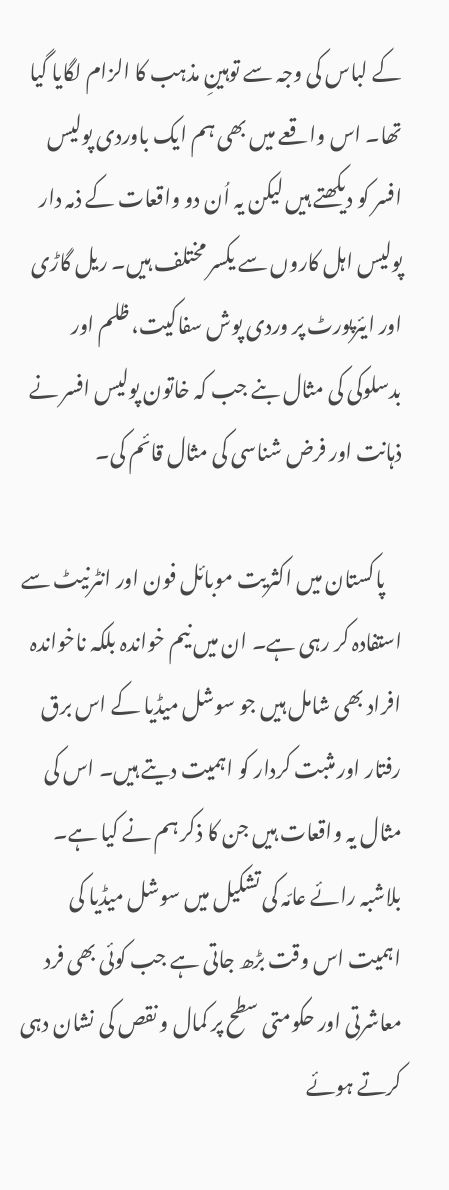کے لباس کی وجہ سے توہینِ مذہب کا الزام لگایا گیا تھا۔ اس واقعے میں بھی ہم ایک باوردی پولیس افسر کو دیکھتے ہیں لیکن یہ اُن دو واقعات کے ذمہ دار پولیس اہل کاروں سے یکسر مختلف ہیں۔ ریل گاڑی اور ایئرپورٹ پر وردی پوش سفاکیت، ظلم اور بدسلوکی کی مثال بنے جب کہ خاتون پولیس افسر نے ذہانت اور فرض شناسی کی مثال قائم کی۔

    پاکستان میں اکثریت موبائل فون اور انٹرنیٹ سے استفادہ کر رہی ہے۔ ان میں‌ نیم خواندہ بلکہ ناخواندہ افراد بھی شامل ہیں جو سوشل میڈیا کے اس برق رفتار اور مثبت کردار کو اہمیت دیتے ہیں۔ اس کی مثال یہ واقعات ہیں جن کا ذکر ہم نے کیا ہے۔ بلاشبہ رائے عامّہ کی تشکیل میں سوشل میڈیا کی اہمیت اس وقت بڑھ جاتی ہے جب کوئی بھی فرد معاشرتی اور حکومتی سطح پر کمال و نقص کی نشان دہی کرتے ہوئے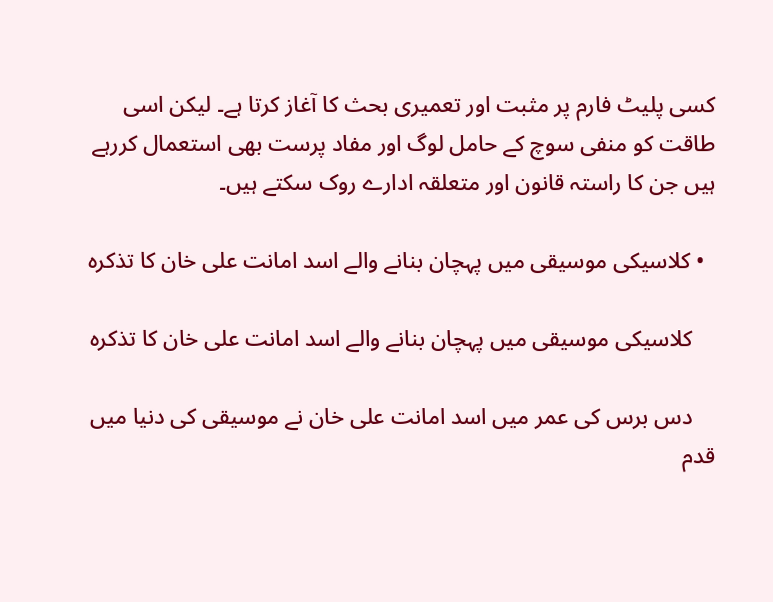کسی پلیٹ فارم پر مثبت اور تعمیری بحث کا آغاز کرتا ہے۔ لیکن اسی طاقت کو منفی سوچ کے حامل لوگ اور مفاد پرست بھی استعمال کررہے ہیں جن کا راستہ قانون اور متعلقہ ادارے روک سکتے ہیں۔

  • کلاسیکی موسیقی میں پہچان بنانے والے اسد امانت علی خان کا تذکرہ

    کلاسیکی موسیقی میں پہچان بنانے والے اسد امانت علی خان کا تذکرہ

    دس برس کی عمر میں اسد امانت علی خان نے موسیقی کی دنیا میں قدم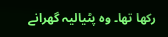رکھا تھا۔ وہ پٹیالیہ گھرانے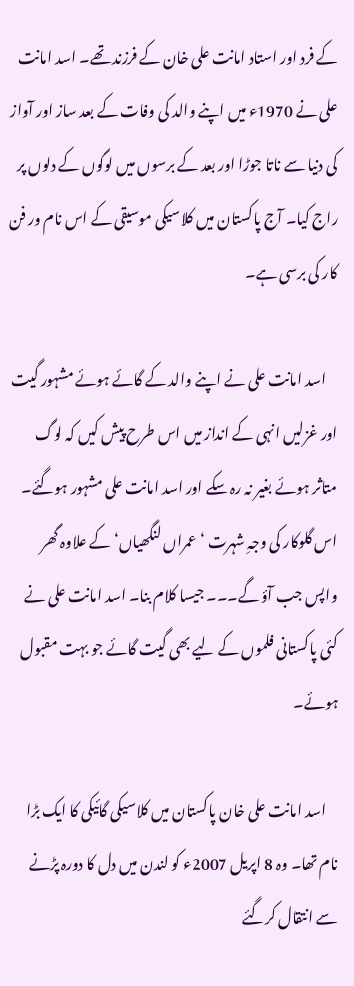کے فرد اور استاد امانت علی خان کے فرزند تھے۔ اسد امانت علی نے 1970ء میں اپنے والد کی وفات کے بعد ساز اور آواز کی دنیا سے ناتا جوڑا اور بعد کے برسوں‌ میں لوگوں کے دلوں پر راج کیا۔ آج پاکستان میں کلاسیکی موسیقی کے اس نام ور فن کار کی برسی ہے۔

    اسد امانت علی نے اپنے والد کے گائے ہوئے مشہور گیت اور غزلیں انہی کے انداز میں اس طرح پیش کیں کہ لوگ متاثر ہوئے بغیر نہ رہ سکے اور اسد امانت علی مشہور ہوگئے۔ اس گلوکار کی وجہِ شہرت ‘عمراں لنگھیاں‘ کے علاوہ گھر واپس جب آؤ گے۔۔۔ جیسا کلام بنا۔ اسد امانت علی نے کئی پاکستانی فلموں کے لیے بھی گیت گائے جو بہت مقبول ہوئے۔

    اسد امانت علی خان پاکستان میں کلاسیکی گائیکی کا ایک بڑا نام تھا۔ وہ 8 اپریل 2007ء کو لندن میں دل کا دورہ پڑنے سے انتقال کرگئے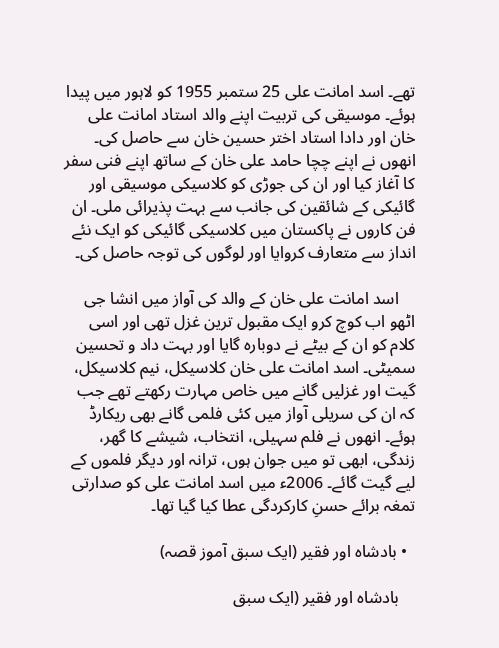تھے۔ اسد امانت علی 25 ستمبر 1955 کو لاہور میں پیدا ہوئے۔ موسیقی کی تربیت اپنے والد استاد امانت علی خان اور دادا استاد اختر حسین خان سے حاصل کی۔ انھوں نے اپنے چچا حامد علی خان کے ساتھ اپنے فنی سفر کا آغاز کیا اور ان کی جوڑی کو کلاسیکی موسیقی اور گائیکی کے شائقین کی جانب سے بہت پذیرائی ملی۔ ان فن کاروں نے پاکستان میں کلاسیکی گائیکی کو ایک نئے انداز سے متعارف کروایا اور لوگوں کی توجہ حاصل کی۔

    اسد امانت علی خان کے والد کی آواز میں انشا جی اٹھو اب کوچ کرو ایک مقبول ترین غزل تھی اور اسی کلام کو ان کے بیٹے نے دوبارہ گایا اور بہت داد و تحسین سمیٹی۔ اسد امانت علی خان کلاسیکل، نیم کلاسیکل، گیت اور غزلیں گانے میں خاص مہارت رکھتے تھے جب کہ ان کی سریلی آواز میں کئی فلمی گانے بھی ریکارڈ ہوئے۔ انھوں نے فلم سہیلی، انتخاب، شیشے کا گھر، زندگی، ابھی تو میں جوان ہوں، ترانہ اور دیگر فلموں کے لیے گیت گائے۔ 2006ء میں اسد امانت علی کو صدارتی تمغہ برائے حسنِ کارکردگی عطا کیا گیا تھا۔

  • بادشاہ اور فقیر (ایک سبق آموز قصہ)

    بادشاہ اور فقیر (ایک سبق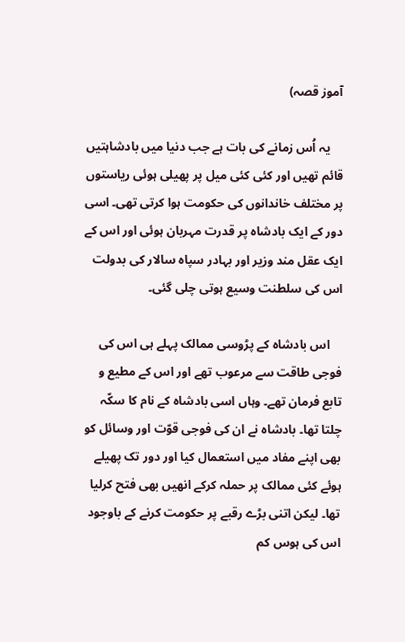آموز قصہ)

    یہ اُس زمانے کی بات ہے جب دنیا میں بادشاہتیں قائم تھیں اور کئی کئی میل پر پھیلی ہوئی ریاستوں پر مختلف خاندانوں کی حکومت ہوا کرتی تھی۔ اسی دور کے ایک بادشاہ پر قدرت مہربان ہوئی اور اس کے ایک عقل مند وزیر اور بہادر سپاہ سالار کی بدولت اس کی سلطنت وسیع ہوتی چلی گئی۔

    اس بادشاہ کے پڑوسی ممالک پہلے ہی اس کی فوجی طاقت سے مرعوب تھے اور اس کے مطیع و تابع فرمان تھے۔ وہاں اسی بادشاہ کے نام کا سکّہ چلتا تھا۔ بادشاہ نے ان کی فوجی قوّت اور وسائل کو بھی اپنے مفاد میں‌ استعمال کیا اور دور تک پھیلے ہوئے کئی ممالک پر حملہ کرکے انھیں بھی فتح کرلیا تھا۔ لیکن اتنی بڑے رقبے پر حکومت کرنے کے باوجود اس کی ہوس کم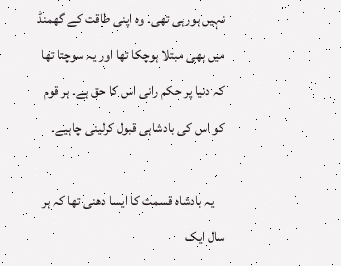نہیں ہورہی تھی۔ وہ اپنی طاقت کے گھمنڈ میں بھی مبتلا ہوچکا تھا اور یہ سوچتا تھا کہ دنیا پر حکم رانی اس کا حق ہے۔ ہر قوم کو اس کی بادشاہی قبول کرلینی چاہیے۔

    یہ بادشاہ قسمت کا ایسا دھنی تھا کہ ہر سال ایک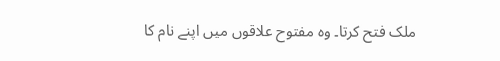ملک فتح کرتا۔ وہ مفتوح علاقوں میں اپنے نام کا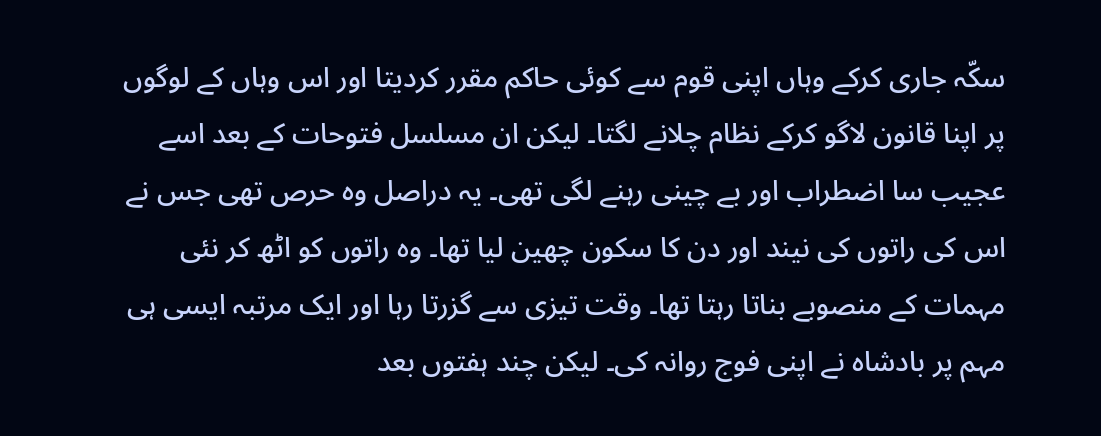سکّہ جاری کرکے وہاں اپنی قوم سے کوئی حاکم مقرر کردیتا اور اس وہاں کے لوگوں پر اپنا قانون لاگو کرکے نظام چلانے لگتا۔ لیکن ان مسلسل فتوحات کے بعد اسے عجیب سا اضطراب اور بے چینی رہنے لگی تھی۔ یہ دراصل وہ حرص تھی جس نے اس کی راتوں‌ کی نیند اور دن کا سکون چھین لیا تھا۔ وہ راتوں کو اٹھ کر نئی مہمات کے منصوبے بناتا رہتا تھا۔ وقت تیزی سے گزرتا رہا اور ایک مرتبہ ایسی ہی مہم پر بادشاہ نے اپنی فوج روانہ کی۔ لیکن چند ہفتوں بعد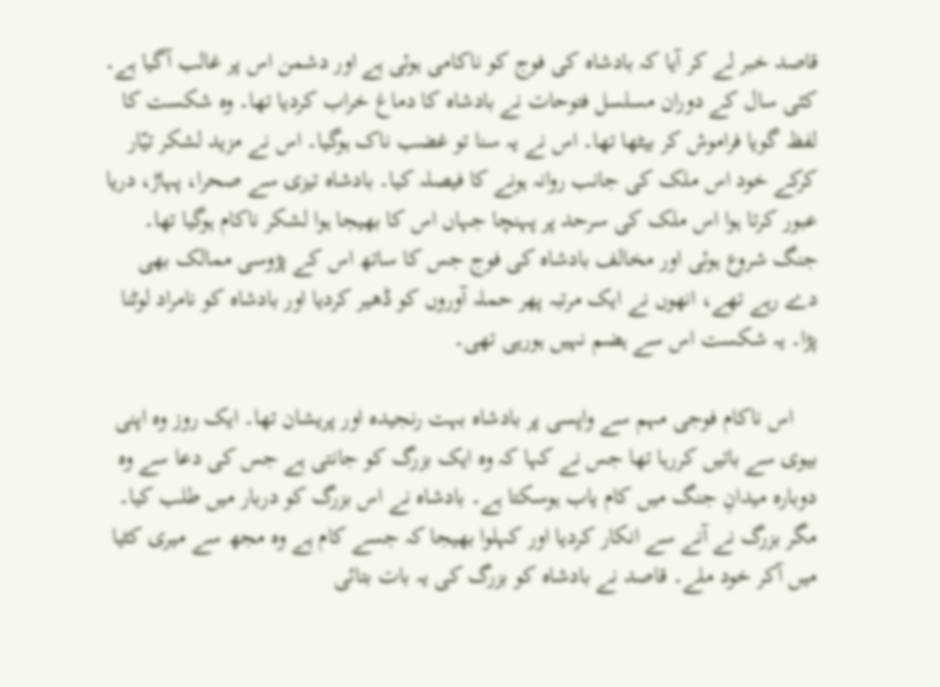قاصد خبر لے کر آیا کہ بادشاہ کی فوج کو ناکامی ہوئی ہے اور دشمن اس پر غالب آگیا ہے۔ کئی سال کے دوران مسلسل فتوحات نے بادشاہ کا دماغ خراب کردیا تھا۔ وہ شکست کا لفظ گویا فراموش کر بیٹھا تھا۔ اس نے یہ سنا تو غضب ناک ہوگیا۔ اس نے مزید لشکر تیّار کرکے خود اس ملک کی جانب روانہ ہونے کا فیصلہ کیا۔ بادشاہ تیزی سے صحرا، پہاڑ، دریا عبور کرتا ہوا اس ملک کی سرحد پر پہنچا جہاں اس کا بھیجا ہوا لشکر ناکام ہوگیا تھا۔ جنگ شروع ہوئی اور مخالف بادشاہ کی فوج جس کا ساتھ اس کے پڑوسی ممالک بھی دے رہے تھے، انھوں نے ایک مرتبہ پھر حملہ آوروں کو ڈھیر کردیا اور بادشاہ کو نامراد لوٹنا پڑا۔ یہ شکست اس سے ہضم نہیں ہورہی تھی۔

    اس ناکام فوجی مہم سے واپسی پر بادشاہ بہت رنجیدہ اور پریشان تھا۔ ایک روز وہ اپنی بیوی سے باتیں کررہا تھا جس نے کہا کہ وہ ایک بزرگ کو جانتی ہے جس کی دعا سے وہ دوبارہ میدانِ‌ جنگ میں کام یاب ہوسکتا ہے۔ بادشاہ نے اس بزرگ کو دربار میں‌ طلب کیا۔ مگر بزرگ نے آنے سے انکار کردیا اور کہلوا بھیجا کہ جسے کام ہے وہ مجھ سے میری کٹیا میں‌ آکر خود ملے۔ قاصد نے بادشاہ کو بزرگ کی یہ بات بتائی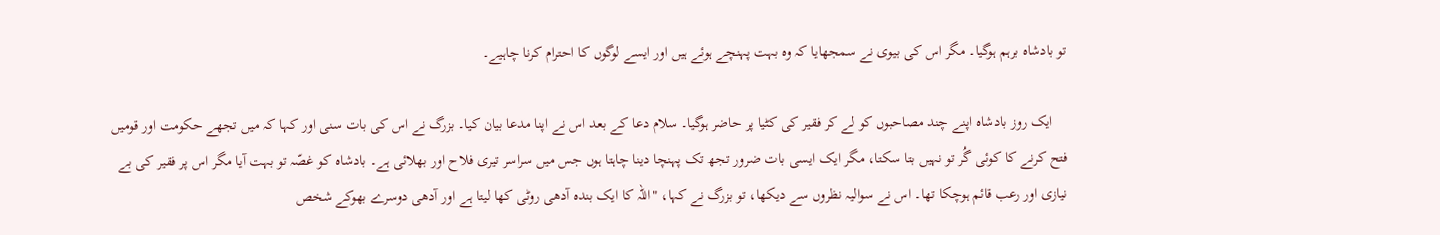تو بادشاہ برہم ہوگیا۔ مگر اس کی بیوی نے سمجھایا کہ وہ بہت پہنچے ہوئے ہیں اور ایسے لوگوں کا احترام کرنا چاہیے۔

    ایک روز بادشاہ اپنے چند مصاحبوں کو لے کر فقیر کی کٹیا پر حاضر ہوگیا۔ سلام دعا کے بعد اس نے اپنا مدعا بیان کیا۔ بزرگ نے اس کی بات سنی اور کہا کہ میں تجھے حکومت اور قومیں فتح کرنے کا کوئی گُر تو نہیں بتا سکتا، مگر ایک ایسی بات ضرور تجھ تک پہنچا دینا چاہتا ہوں جس میں سراسر تیری فلاح اور بھلائی ہے۔ بادشاہ کو غصّہ تو بہت آیا مگر اس پر فقیر کی بے نیازی اور رعب قائم ہوچکا تھا۔ اس نے سوالیہ نظروں سے دیکھا، تو بزرگ نے کہا، "اللہ کا ایک بندہ آدھی روٹی کھا لیتا ہے اور آدھی دوسرے بھوکے شخص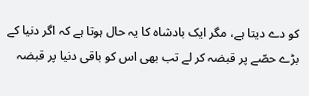کو دے دیتا ہے، مگر ایک بادشاہ کا یہ حال ہوتا ہے کہ اگر دنیا کے بڑے حصّے پر قبضہ کر لے تب بھی اس کو باقی دنیا پر قبضہ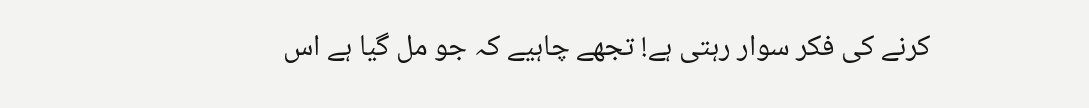کرنے کی فکر سوار رہتی ہے! تجھے چاہیے کہ جو مل گیا ہے اس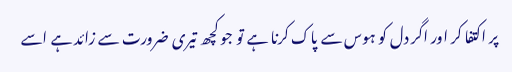پر اکتفا کر اور اگر دل کو ہوس سے پاک کرنا ہے تو جو کچھ تیری ضرورت سے زائد ہے اسے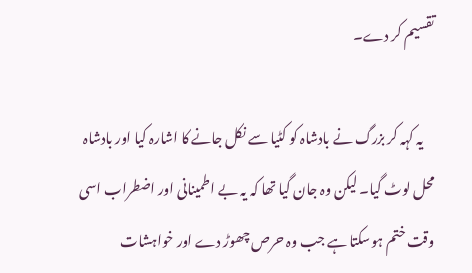تقسیم کر دے۔

    یہ کہہ کر بزرگ نے بادشاہ کو کٹیا سے نکل جانے کا اشارہ کیا اور بادشاہ محل لوٹ گیا۔ لیکن وہ جان گیا تھا کہ یہ بے اطمینانی اور اضطراب اسی وقت ختم ہوسکتا ہے جب وہ حرص چھوڑ دے اور خواہشات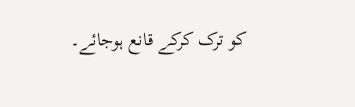کو ترک کرکے قانع ہوجائے۔